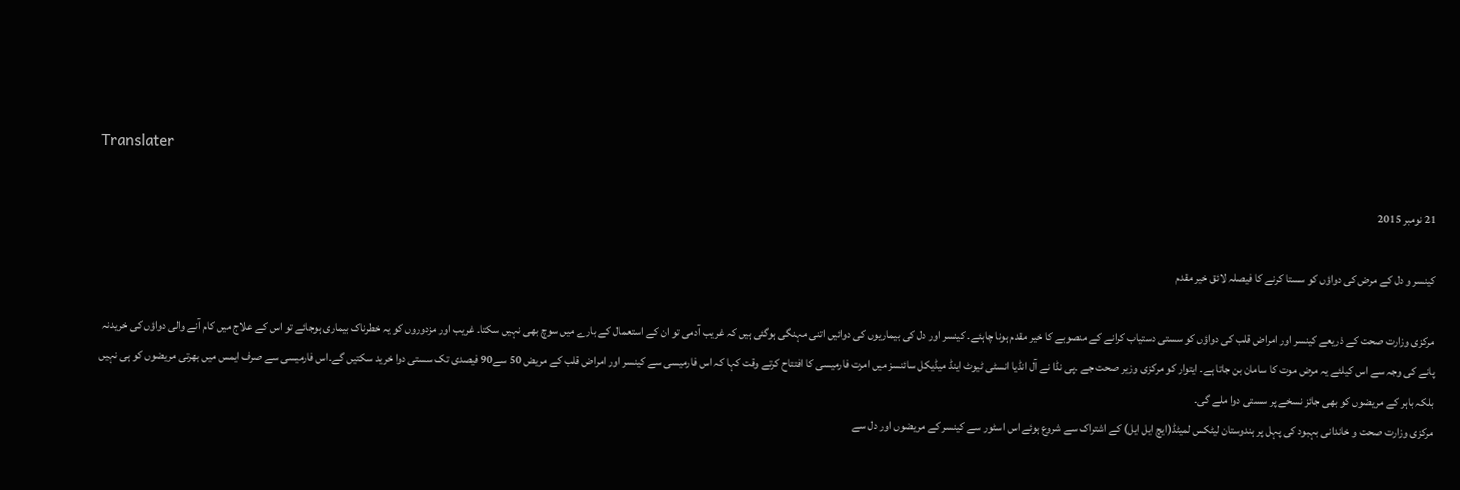Translater

21 نومبر 2015

کینسر و دل کے مرض کی دواؤں کو سستا کرنے کا فیصلہ لائق خیر مقدم

مرکزی وزارت صحت کے ذریعے کینسر اور امراض قلب کی دواؤں کو سستی دستیاب کرانے کے منصوبے کا خیر مقدم ہونا چاہئے۔ کینسر اور دل کی بیماریوں کی دوائیں اتنی مہنگی ہوگئی ہیں کہ غریب آدمی تو ان کے استعمال کے بارے میں سوچ بھی نہیں سکتا۔ غریب اور مزدوروں کو یہ خطرناک بیماری ہوجائے تو اس کے علاج میں کام آنے والی دواؤں کی خریدنہ پانے کی وجہ سے اس کیلئے یہ مرض موت کا سامان بن جاتا ہے۔ ایتوار کو مرکزی وزیر صحت جے ۔پی نڈا نے آل انڈیا انسٹی ٹیوٹ اینڈ میڈیکل سائنسز میں امرت فارمیسی کا افتتاح کرتے وقت کہا کہ اس فارمیسی سے کینسر اور امراض قلب کے مریض 50 سے90 فیصدی تک سستی دوا خرید سکتیں گے۔اس فارمیسی سے صرف ایمس میں بھرتی مریضوں کو ہی نہیں بلکہ باہر کے مریضوں کو بھی جائز نسخے پر سستی دوا ملے گی۔
مرکزی وزارت صحت و خاندانی بہبود کی پہل پر ہندوستان لیٹکس لمیٹڈ(ایچ ایل ایل) کے اشتراک سے شروع ہوئے اس اسٹور سے کینسر کے مریضوں اور دل سے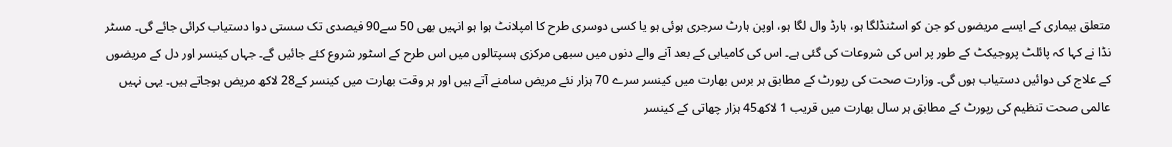متعلق بیماری کے ایسے مریضوں کو جن کو اسٹنڈلگا ہو، ہارڈ وال لگا ہو، اوپن ہارٹ سرجری ہوئی ہو یا کسی دوسری طرح کا امپلانٹ ہوا ہو انہیں بھی 50 سے90 فیصدی تک سستی دوا دستیاب کرائی جائے گی۔ مسٹر نڈا نے کہا کہ پائلٹ پروجیکٹ کے طور پر اس کی شروعات کی گئی ہے۔ اس کی کامیابی کے بعد آنے والے دنوں میں سبھی مرکزی ہسپتالوں میں اس طرح کے اسٹور شروع کئے جائیں گے۔ جہاں کینسر اور دل کے مریضوں کے علاج کی دوائیں دستیاب ہوں گی۔ وزارت صحت کی رپورٹ کے مطابق ہر برس بھارت میں کینسر سرے 70 ہزار نئے مریض سامنے آتے ہیں اور ہر وقت بھارت میں کینسر کے28 لاکھ مریض ہوجاتے ہیں۔ یہی نہیں عالمی صحت تنظیم کی رپورٹ کے مطابق ہر سال بھارت میں قریب 1 لاکھ45 ہزار چھاتی کے کینسر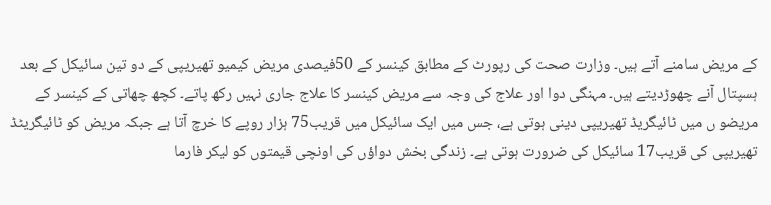کے مریض سامنے آتے ہیں۔ وزارت صحت کی رپورٹ کے مطابق کینسر کے 50فیصدی مریض کیمیو تھیریپی کے دو تین سائیکل کے بعد ہسپتال آنے چھوڑدیتے ہیں۔ مہنگی دوا اور علاج کی وجہ سے مریض کینسر کا علاج جاری نہیں رکھ پاتے۔ کچھ چھاتی کے کینسر کے مریضو ں میں ٹائیگریڈ تھیریپی دینی ہوتی ہے، جس میں ایک سائیکل میں قریب75 ہزار روپے کا خرچ آتا ہے جبکہ مریض کو ٹائیگریٹڈ تھیریپی کی قریب17 سائیکل کی ضرورت ہوتی ہے۔ زندگی بخش دواؤں کی اونچی قیمتوں کو لیکر فارما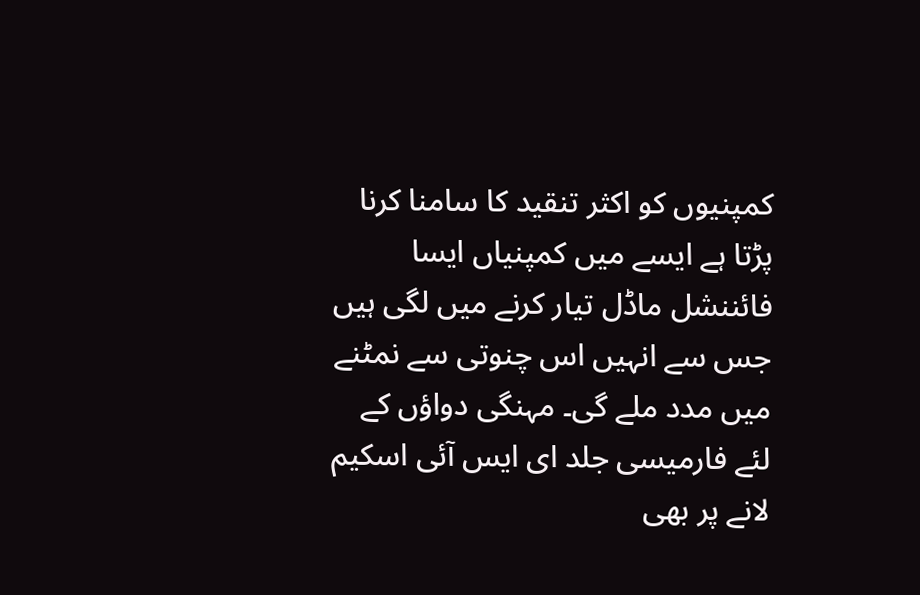کمپنیوں کو اکثر تنقید کا سامنا کرنا پڑتا ہے ایسے میں کمپنیاں ایسا فائننشل ماڈل تیار کرنے میں لگی ہیں جس سے انہیں اس چنوتی سے نمٹنے میں مدد ملے گی۔ مہنگی دواؤں کے لئے فارمیسی جلد ای ایس آئی اسکیم لانے پر بھی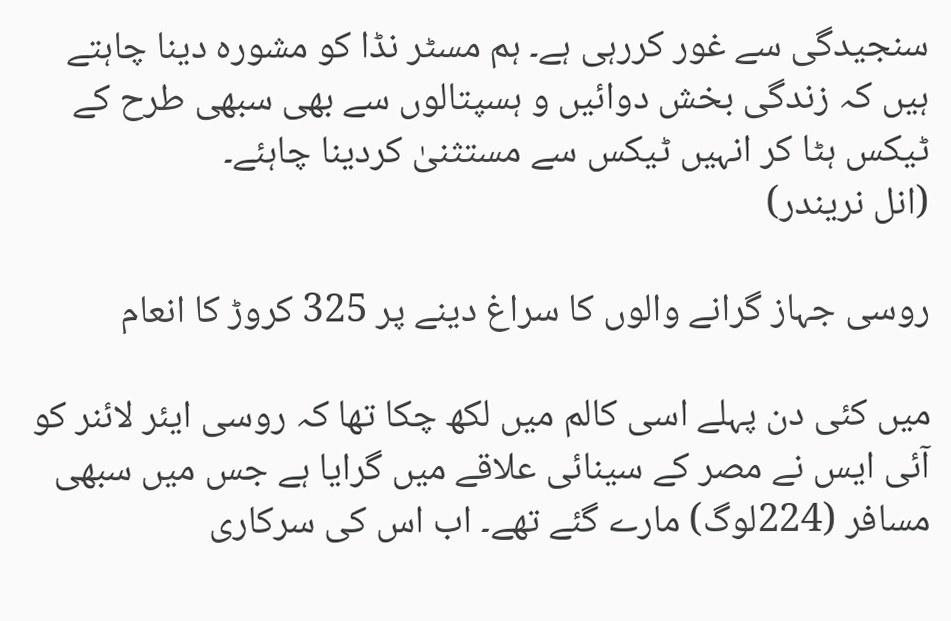سنجیدگی سے غور کررہی ہے۔ ہم مسٹر نڈا کو مشورہ دینا چاہتے ہیں کہ زندگی بخش دوائیں و ہسپتالوں سے بھی سبھی طرح کے ٹیکس ہٹا کر انہیں ٹیکس سے مستثنیٰ کردینا چاہئے۔
(انل نریندر)

روسی جہاز گرانے والوں کا سراغ دینے پر 325 کروڑ کا انعام

میں کئی دن پہلے اسی کالم میں لکھ چکا تھا کہ روسی ایئر لائنر کو آئی ایس نے مصر کے سینائی علاقے میں گرایا ہے جس میں سبھی مسافر (224لوگ) مارے گئے تھے۔ اب اس کی سرکاری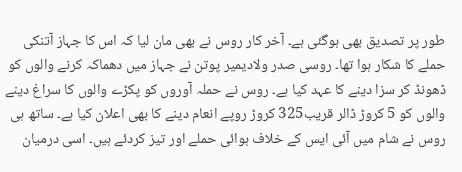طور پر تصدیق بھی ہوگئی ہے۔ آخر کار روس نے بھی مان لیا کہ اس کا جہاز آتنکی حملے کا شکار ہوا تھا۔ روسی صدر ولادیمیر پوتن نے جہاز میں دھماکہ کرنے والوں کو ڈھونڈ کر سزا دینے کا عہد کیا ہے۔ روس نے حملہ آوروں کو پکڑے والوں کا سراغ دینے والوں کو 5 کروڑ ڈالر قریب325 کروڑ روپے انعام دینے کا بھی اعلان کیا ہے۔ ساتھ ہی روس نے شام میں آئی ایس کے خلاف ہوائی حملے اور تیز کردئے ہیں۔ اسی درمیان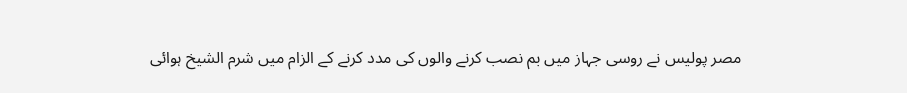مصر پولیس نے روسی جہاز میں بم نصب کرنے والوں کی مدد کرنے کے الزام میں شرم الشیخ ہوائی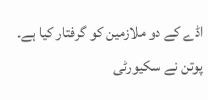اڈے کے دو ملازمین کو گرفتار کیا ہے۔ پوتن نے سکیورٹی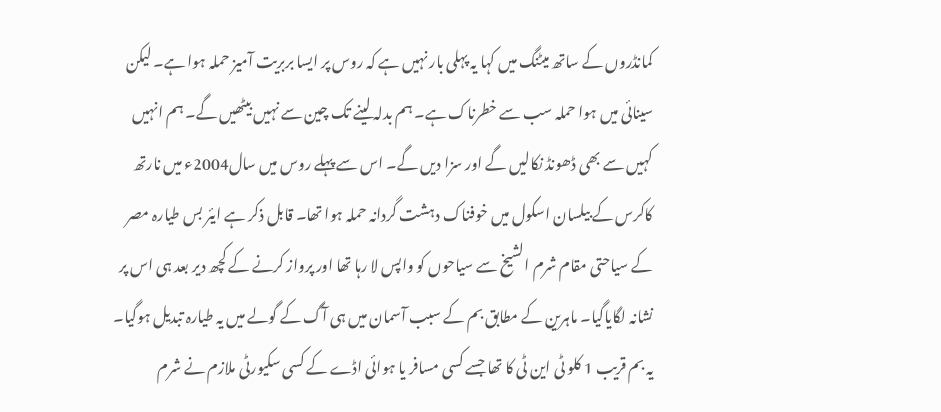کمانڈروں کے ساتھ میٹنگ میں کہا یہ پہلی بار نہیں ہے کہ روس پر ایسا بربریت آمیز حملہ ہوا ہے۔ لیکن سینائی میں ہوا حملہ سب سے خطرناک ہے۔ ہم بدلہ لینے تک چین سے نہیں بیٹھیں گے۔ ہم انہیں کہیں سے بھی ڈھونڈ نکالیں گے اور سزا دیں گے۔ اس سے پہلے روس میں سال2004ء میں نارتھ کاکرس کے بیلسان اسکول میں خوفناک دہشت گردانہ حملہ ہوا تھا۔ قابل ذکر ہے ایئر بس طیارہ مصر کے سیاحتی مقام شرم الشیخ سے سیاحوں کو واپس لا رہا تھا اور پرواز کرنے کے کچھ دیر بعد ہی اس پر نشانہ لگایاگیا۔ ماہرین کے مطابق بم کے سبب آسمان میں ہی آگ کے گولے میں یہ طیارہ تبدیل ہوگیا۔ یہ بم قریب 1 کلو ٹی این ٹی کا تھا جسے کسی مسافر یا ہوائی اڈے کے کسی سکیورٹی ملازم نے شرم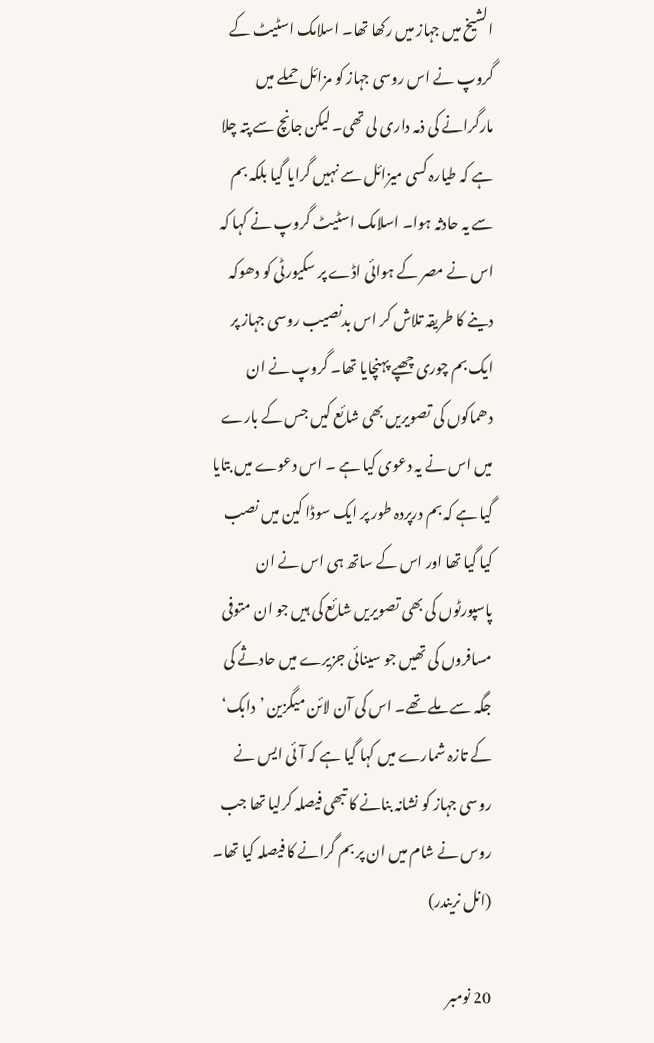الشیخ میں جہاز میں رکھا تھا۔ اسلامک اسٹیٹ کے گروپ نے اس روسی جہاز کو مزائل حملے میں مارگرانے کی ذمہ داری لی تھی۔ لیکن جانچ سے پتہ چلا ہے کہ طیارہ کسی میزائل سے نہیں گرایا گیا بلکہ بم سے یہ حادثہ ہوا۔ اسلامک اسٹیٹ گروپ نے کہا کہ اس نے مصر کے ہوائی اڈے پر سکیورٹی کو دھوکہ دینے کا طریقہ تلاش کر اس بدنصیب روسی جہاز پر ایک بم چوری چھپے پہنچایا تھا۔ گروپ نے ان دھماکوں کی تصویریں بھی شائع کیں جس کے بارے میں اس نے یہ دعوی کیا ہے ۔ اس دعوے میں بتایا گیا ہے کہ بم درپردہ طور پر ایک سوڈا کین میں نصب کیا گیا تھا اور اس کے ساتھ ہی اس نے ان پاسپورٹوں کی بھی تصویریں شائع کی ہیں جو ان متوفی مسافروں کی تھیں جو سینائی جزیرے میں حادثے کی جگہ سے ملے تھے۔ اس کی آن لائن میگزین ’دابک‘ کے تازہ شمارے میں کہا گیا ہے کہ آئی ایس نے روسی جہاز کو نشانہ بنانے کا تبھی فیصلہ کرلیا تھا جب روس نے شام میں ان پر بم گرانے کا فیصلہ کیا تھا۔
(انل نریندر)

20 نومبر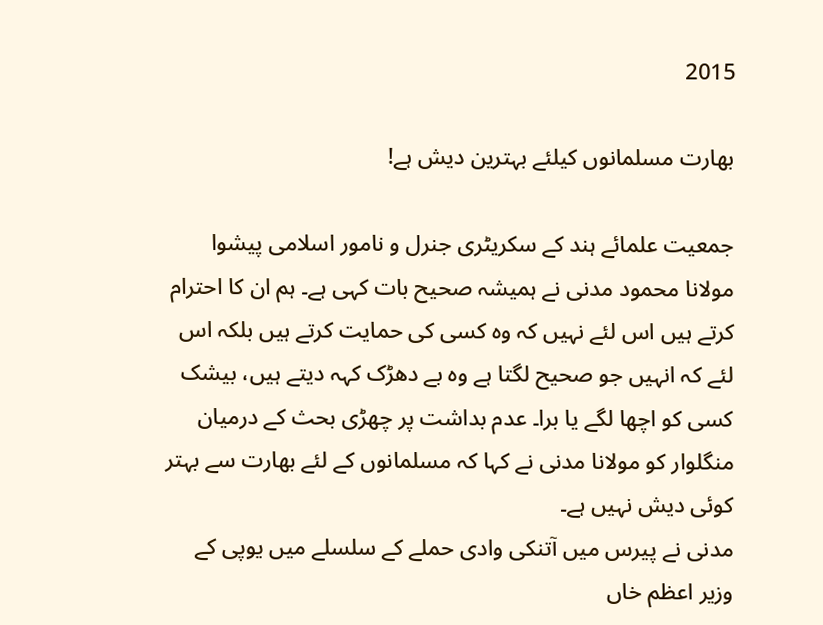2015

بھارت مسلمانوں کیلئے بہترین دیش ہے!

جمعیت علمائے ہند کے سکریٹری جنرل و نامور اسلامی پیشوا مولانا محمود مدنی نے ہمیشہ صحیح بات کہی ہے۔ ہم ان کا احترام کرتے ہیں اس لئے نہیں کہ وہ کسی کی حمایت کرتے ہیں بلکہ اس لئے کہ انہیں جو صحیح لگتا ہے وہ بے دھڑک کہہ دیتے ہیں، بیشک کسی کو اچھا لگے یا برا۔ عدم بداشت پر چھڑی بحث کے درمیان منگلوار کو مولانا مدنی نے کہا کہ مسلمانوں کے لئے بھارت سے بہتر کوئی دیش نہیں ہے۔
مدنی نے پیرس میں آتنکی وادی حملے کے سلسلے میں یوپی کے وزیر اعظم خاں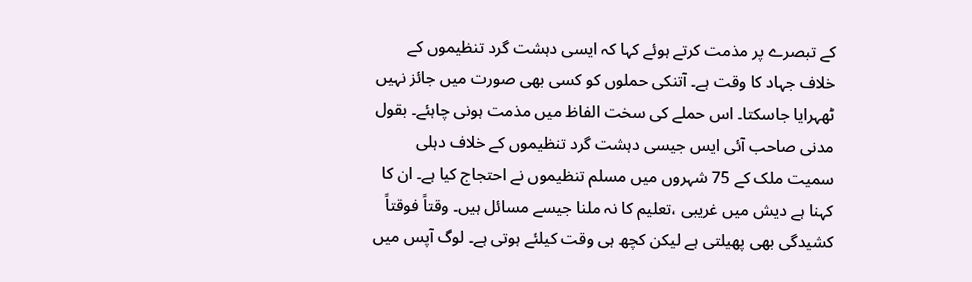کے تبصرے پر مذمت کرتے ہوئے کہا کہ ایسی دہشت گرد تنظیموں کے خلاف جہاد کا وقت ہے۔ آتنکی حملوں کو کسی بھی صورت میں جائز نہیں ٹھہرایا جاسکتا۔ اس حملے کی سخت الفاظ میں مذمت ہونی چاہئے۔ بقول مدنی صاحب آئی ایس جیسی دہشت گرد تنظیموں کے خلاف دہلی سمیت ملک کے 75 شہروں میں مسلم تنظیموں نے احتجاج کیا ہے۔ ان کا کہنا ہے دیش میں غریبی ،تعلیم کا نہ ملنا جیسے مسائل ہیں۔ وقتاً فوقتاً کشیدگی بھی پھیلتی ہے لیکن کچھ ہی وقت کیلئے ہوتی ہے۔ لوگ آپس میں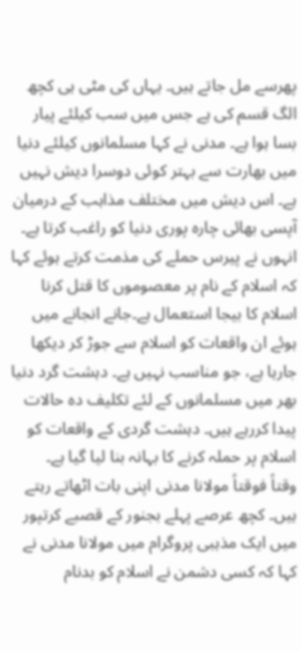پھرسے مل جاتے ہیں۔ یہاں کی مٹی ہی کچھ الگ قسم کی ہے جس میں سب کیلئے پیار بسا ہوا ہے۔ مدنی نے کہا مسلمانوں کیلئے دنیا میں بھارت سے بہتر کوئی دوسرا دیش نہیں ہے۔ اس دیش میں مختلف مذاہب کے درمیان آپسی بھائی چارہ پوری دنیا کو راغب کرتا ہے۔ انہوں نے پیرس حملے کی مذمت کرتے ہوئے کہا کہ اسلام کے نام پر معصوموں کا قتل کرنا اسلام کا بیجا استعمال ہے۔جانے انجانے میں ہوئے ان واقعات کو اسلام سے جوڑ کر دیکھا جارہا ہے، جو مناسب نہیں ہے۔ دہشت گرد دنیا بھر میں مسلمانوں کے لئے تکلیف دہ حالات پیدا کررہے ہیں۔ دہشت گردی کے واقعات کو اسلام پر حملہ کرنے کا بہانہ بنا لیا گیا ہے۔
وقتاً فوقتاً مولانا مدنی اپنی بات اٹھاتے رہتے ہیں۔ کچھ عرصے پہلے بجنور کے قصبے کرتپور میں ایک مذہبی پروگرام میں مولانا مدنی نے کہا کہ کسی دشمن نے اسلام کو بدنام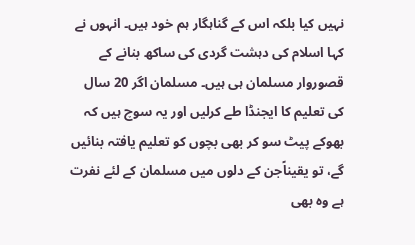نہیں کیا بلکہ اس کے گناہگار ہم خود ہیں۔ انہوں نے کہا اسلام کی دہشت گردی کی ساکھ بنانے کے قصوروار مسلمان ہی ہیں۔ مسلمان اگر 20 سال کی تعلیم کا ایجنڈا طے کرلیں اور یہ سوچ ہیں کہ بھوکے پیٹ سو کر بھی بچوں کو تعلیم یافتہ بنائیں گے، تو یقیناًجن کے دلوں میں مسلمان کے لئے نفرت ہے وہ بھی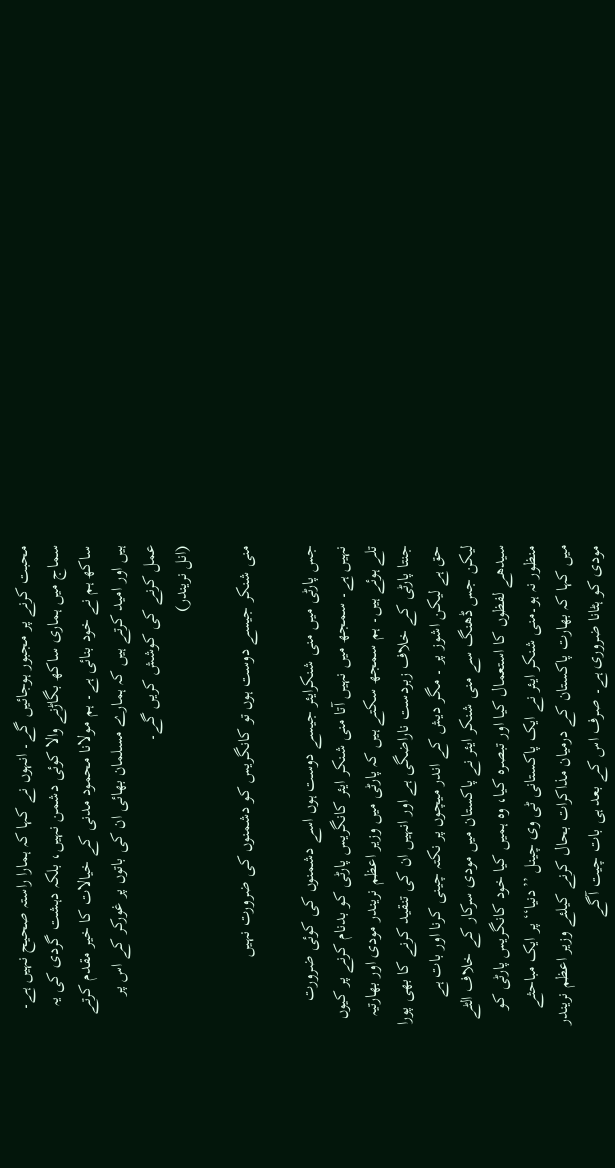محبت کرنے پر مجبور ہوجائیں گے۔ انہوں نے کہا کہ ہمارا راستہ صحیح نہیں ہے۔ سماج میں ہماری ساکھ بگاڑنے والا کوئی دشمن نہیں، بلکہ دہشت گردی کی یہ ساکھ ہم نے خود بنائی ہے۔ ہم مولانا محمود مدنی کے خیالات کا خیر مقدم کرتے ہیں اور امید کرتے ہیں کہ ہمارے مسلمان بھائی ان کی باتوں پر غورکر کے اس پر عمل کرنے کی کوشش کریں گے۔
(انل نریندر)

منی شنکر جیسے دوست ہوں تو کانگریس کو دشمنوں کی ضرورت نہیں

جس پارٹی میں منی شنکرایئر جیسے دوست ہوں اسے دشمنوں کی کوئی ضرورت نہیں ہے۔ سمجھ میں نہیں آتا منی شنکر ایئر کانگریس پارٹی کو بدنام کرنے پر کیوں تلے ہوئے ہیں۔ ہم سمجھ سکتے ہیں کہ پارٹی میں وزیر اعظم نریندر مودی اور بھارتیہ جنتا پارٹی کے خلاف زبردست ناراضگی ہے اور انہیں ان کی تنقید کرنے کا بھی پورا حق ہے لیکن اشوز پر ۔ مگر دیش کے اندر میچوں پر نکتہ چینی کرنا اور بات ہے لیکن جس ڈھنگ سے منی شنکر ایئر نے پاکستان میں مودی سرکار کے خلاف الٹے سیدھے لفظوں کا استعمال کیا اور تبصرہ کیا، وہ ہمیں کیا خود کانگریس پارٹی کو منظور نہ ہو۔منی شنکر ایئر نے ایک پاکستانی ٹی وی چینل ’’دنیا‘‘ پر ایک مباحثے میں کہا کہ بھارت پاکستان کے درمیان مذاکرات بحال کرنے کیلئے وزیر اعظم نریندر مودی کو ہٹانا ضروری ہے۔ صرف اس کے بعد ہی بات چیت آگے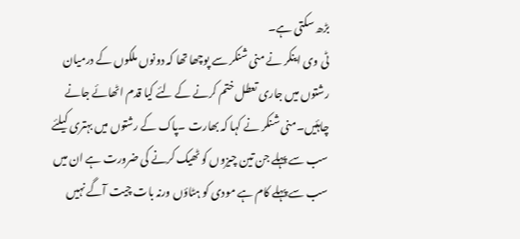بڑھ سکتی ہے۔
ٹی وی اینکر نے منی شنکر سے پوچھا تھا کہ دونوں ملکوں کے درمیان رشتوں میں جاری تعطل ختم کرنے کے لئے کیا قدم اٹھائے جانے چاہئیں۔منی شنکر نے کہا کہ بھارت ۔پاک کے رشتوں میں بہتری کیلئے سب سے پہلے جن تین چیزوں کو ٹھیک کرنے کی ضرورت ہے ان میں سب سے پہلے کام ہے مودی کو ہٹاؤں ورنہ بات چیت آگے نہیں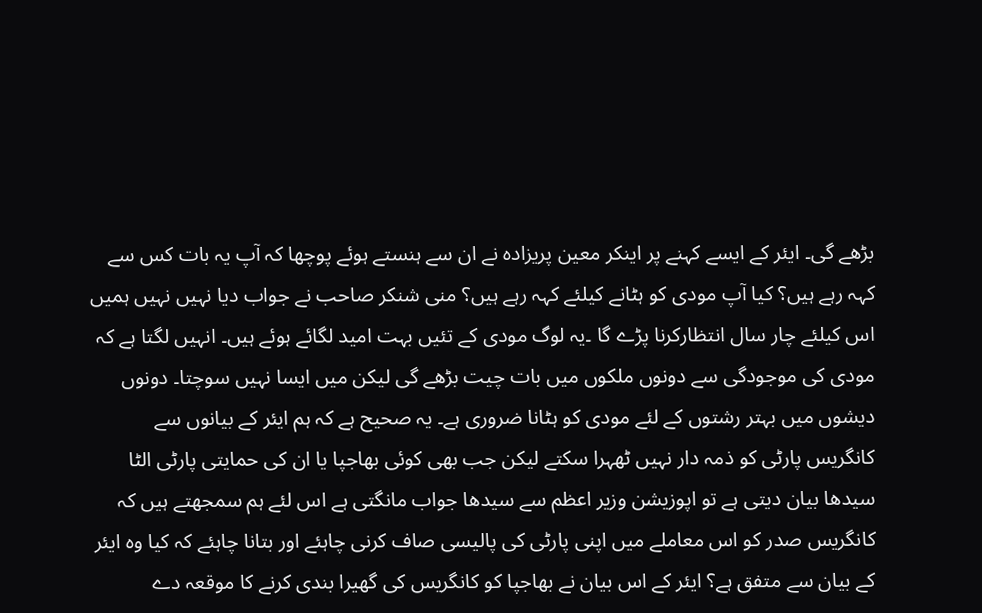بڑھے گی۔ ایئر کے ایسے کہنے پر اینکر معین پریزادہ نے ان سے ہنستے ہوئے پوچھا کہ آپ یہ بات کس سے کہہ رہے ہیں؟ کیا آپ مودی کو ہٹانے کیلئے کہہ رہے ہیں؟ منی شنکر صاحب نے جواب دیا نہیں نہیں ہمیں اس کیلئے چار سال انتظارکرنا پڑے گا ۔یہ لوگ مودی کے تئیں بہت امید لگائے ہوئے ہیں۔ انہیں لگتا ہے کہ مودی کی موجودگی سے دونوں ملکوں میں بات چیت بڑھے گی لیکن میں ایسا نہیں سوچتا۔ دونوں دیشوں میں بہتر رشتوں کے لئے مودی کو ہٹانا ضروری ہے۔ یہ صحیح ہے کہ ہم ایئر کے بیانوں سے کانگریس پارٹی کو ذمہ دار نہیں ٹھہرا سکتے لیکن جب بھی کوئی بھاجپا یا ان کی حمایتی پارٹی الٹا سیدھا بیان دیتی ہے تو اپوزیشن وزیر اعظم سے سیدھا جواب مانگتی ہے اس لئے ہم سمجھتے ہیں کہ کانگریس صدر کو اس معاملے میں اپنی پارٹی کی پالیسی صاف کرنی چاہئے اور بتانا چاہئے کہ کیا وہ ایئر کے بیان سے متفق ہے؟ ایئر کے اس بیان نے بھاجپا کو کانگریس کی گھیرا بندی کرنے کا موقعہ دے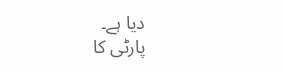دیا ہے۔
پارٹی کا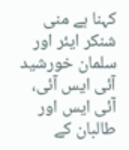کہنا ہے منی شنکر ایئر اور سلمان خورشید آئی ایس آئی، آئی ایس اور طالبان کے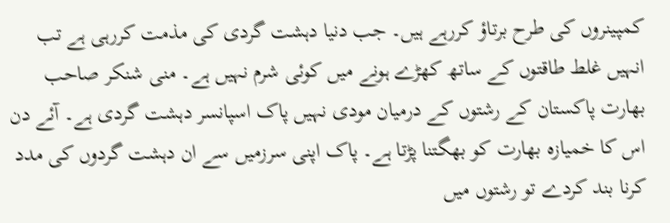کمپینروں کی طرح برتاؤ کررہے ہیں۔ جب دنیا دہشت گردی کی مذمت کررہی ہے تب انہیں غلط طاقتوں کے ساتھ کھڑے ہونے میں کوئی شرم نہیں ہے۔ منی شنکر صاحب بھارت پاکستان کے رشتوں کے درمیان مودی نہیں پاک اسپانسر دہشت گردی ہے۔ آئے دن اس کا خمیازہ بھارت کو بھگتنا پڑتا ہے۔ پاک اپنی سرزمیں سے ان دہشت گردوں کی مدد کرنا بند کردے تو رشتوں میں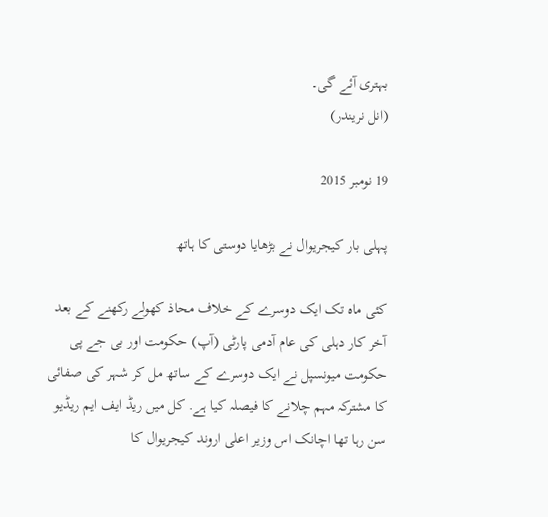بہتری آئے گی۔
(انل نریندر)

19 نومبر 2015

پہلی بار کیجریوال نے بڑھایا دوستی کا ہاتھ

کئی ماہ تک ایک دوسرے کے خلاف محاذ کھولے رکھنے کے بعد آخر کار دہلی کی عام آدمی پارٹی (آپ) حکومت اور بی جے پی حکومت میونسپل نے ایک دوسرے کے ساتھ مل کر شہر کی صفائی کا مشترکہ مہم چلانے کا فیصلہ کیا ہے. کل میں ریڈ ایف ایم ریڈیو سن رہا تھا اچانک اس وزیر اعلی اروند کیجریوال کا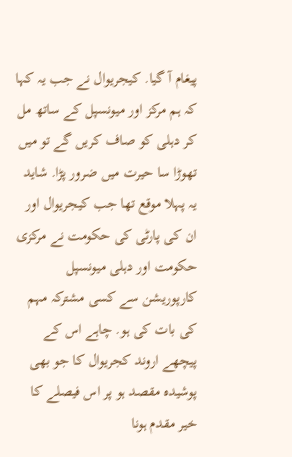پیغام آ گیا. کیجریوال نے جب یہ کہا کہ ہم مرکز اور میونسپل کے ساتھ مل کر دہلی کو صاف کریں گے تو میں تھوڑا سا حیرت میں ضرور پڑا. شاید یہ پہلا موقع تھا جب کیجریوال اور ان کی پارٹی کی حکومت نے مرکزی حکومت اور دہلی میونسپل کارپوریشن سے کسی مشترکہ مہم کی بات کی ہو. چاہے اس کے پیچھے اروند کجریوال کا جو بھی پوشیدہ مقصد ہو پر اس فیصلے کا خیر مقدم ہونا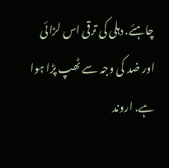چاہئے. دہلی کی ترقی اس لڑائی اور ضد کی وجہ سے ٹھپ پڑا ہوا ہے. اروند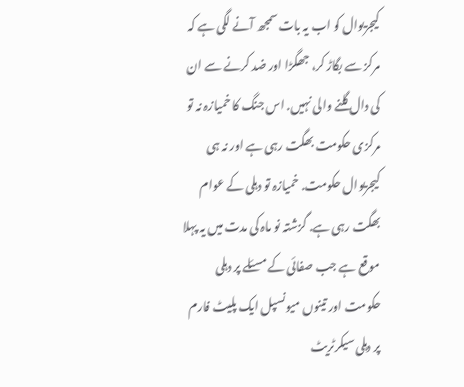کیجریوال کو اب یہ بات سمجھ آنے لگی ہے کہ مرکز سے بگاڑ کر، جھگڑا اور ضد کرنے سے ان کی دال گلنے والی نہیں. اس جنگ کا خمیازہ نہ تو مرکزی حکومت بھگت رہی ہے اور نہ ہی کیجریوال حکومت. خمیازہ تو دہلی کے عوام بھگت رہی ہے. گزشتہ نو ماہ کی مدت میں یہ پہلا موقع ہے جب صفائی کے مسئلے پر دہلی حکومت اور تینوں میونسپل ایک پلیٹ فارم پر دہلی سیکرٹریٹ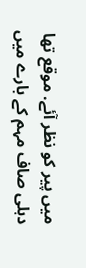میں پیر کو نظر آئے. موقع تھا دہلی صاف مہم کے بارے میں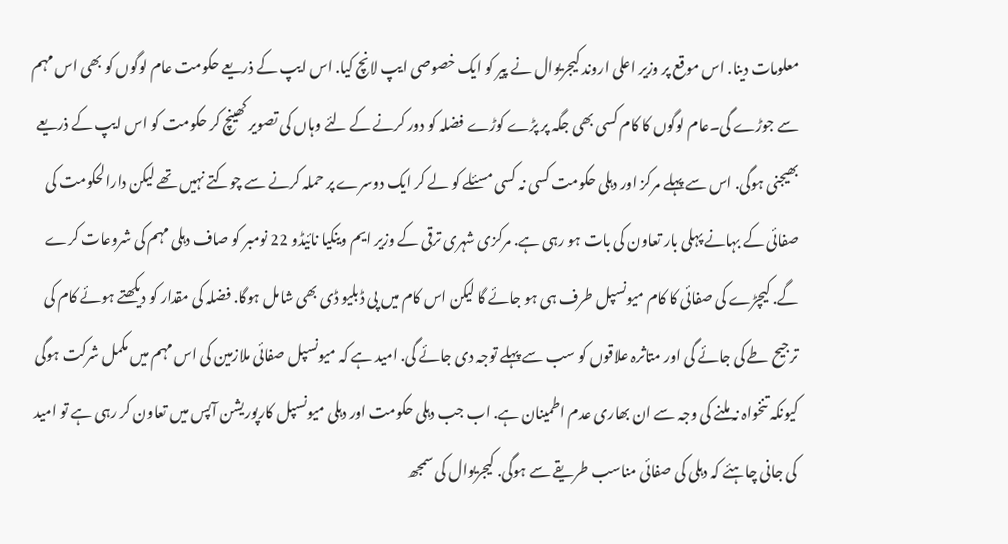معلومات دینا. اس موقع پر وزیر اعلی اروند کیجریوال نے پیر کو ایک خصوصی ایپ لانچ کیا. اس ایپ کے ذریعے حکومت عام لوگوں کو بھی اس مہم سے جوڑے گی۔عام لوگوں کا کام کسی بھی جگہ پر پڑے کوڑے فضلہ کو دور کرنے کے لئے وہاں کی تصویر کھینچ کر حکومت کو اس ایپ کے ذریعے بھیجنی ہوگی. اس سے پہلے مرکز اور دہلی حکومت کسی نہ کسی مسئلے کو لے کر ایک دوسرے پر حملہ کرنے سے چوکتے نہیں تھے لیکن دارالحکومت کی صفائی کے بہانے پہلی بار تعاون کی بات ہو رہی ہے. مرکزی شہری ترقی کے وزیر ایم وینکیا نائیڈو 22 نومبر کو صاف دہلی مہم کی شروعات کرے گے. کیچڑے کی صفائی کا کام میونسپل طرف ہی ہو جائے گا لیکن اس کام میں پی ڈبلیو ڈی بھی شامل ہوگا. فضلہ کی مقدار کو دیکھتے ہوئے کام کی ترجیح طے کی جائے گی اور متاثرہ علاقوں کو سب سے پہلے توجہ دی جائے گی. امید ہے کہ میونسپل صفائی ملازمین کی اس مہم میں مکمل شرکت ہوگی کیونکہ تنخواہ نہ ملنے کی وجہ سے ان بھاری عدم اطمینان ہے. اب جب دہلی حکومت اور دہلی میونسپل کارپوریشن آپس میں تعاون کر رہی ہے تو امید کی جانی چاہئے کہ دہلی کی صفائی مناسب طریقے سے ہوگی. کیجریوال کی سمجھ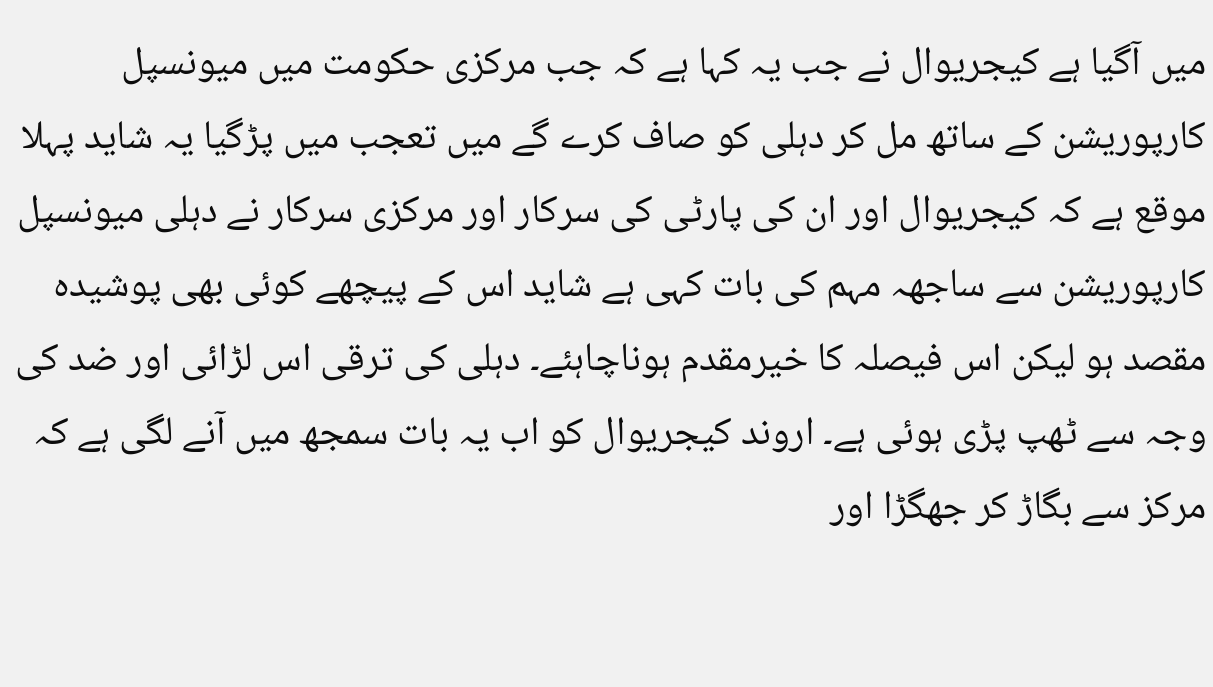میں آگیا ہے کیجریوال نے جب یہ کہا ہے کہ جب مرکزی حکومت میں میونسپل کارپوریشن کے ساتھ مل کر دہلی کو صاف کرے گے میں تعجب میں پڑگیا یہ شاید پہلا موقع ہے کہ کیجریوال اور ان کی پارٹی کی سرکار اور مرکزی سرکار نے دہلی میونسپل کارپوریشن سے ساجھہ مہم کی بات کہی ہے شاید اس کے پیچھے کوئی بھی پوشیدہ مقصد ہو لیکن اس فیصلہ کا خیرمقدم ہوناچاہئے۔ دہلی کی ترقی اس لڑائی اور ضد کی وجہ سے ٹھپ پڑی ہوئی ہے۔ اروند کیجریوال کو اب یہ بات سمجھ میں آنے لگی ہے کہ مرکز سے بگاڑ کر جھگڑا اور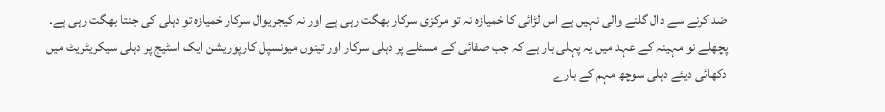ضد کرنے سے دال گلنے والی نہیں ہے اس لڑائی کا خمیازہ نہ تو مرکزی سرکار بھگت رہی ہے اور نہ کیجریوال سرکار خمیازہ تو دہلی کی جنتا بھگت رہی ہے۔ پچھلے نو مہینہ کے عہد میں یہ پہلی بار ہے کہ جب صفائی کے مسئلے پر دہلی سرکار اور تینوں میونسپل کارپوریشن ایک اسٹیج پر دہلی سیکریٹریٹ میں دکھائی دیئے دہلی سوچھ مہم کے بارے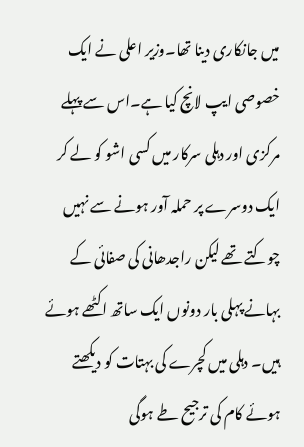میں جانکاری دینا تھا۔وزیر اعلی نے ایک خصوصی ایپ لانچ کیا ہے۔اس سے پہلے مرکزی اور دہلی سرکار میں کسی اشو کو لے کر ایک دوسرے پر حملہ آور ہونے سے نہیں چوکتے تھے لیکن راجدھانی کی صفائی کے بہانے پہلی بار دونوں ایک ساتھ اکٹھے ہوئے ہیں۔ دہلی میں کچرے کی بہتات کو دیکھتے ہوئے کام کی ترجیح طے ہوگی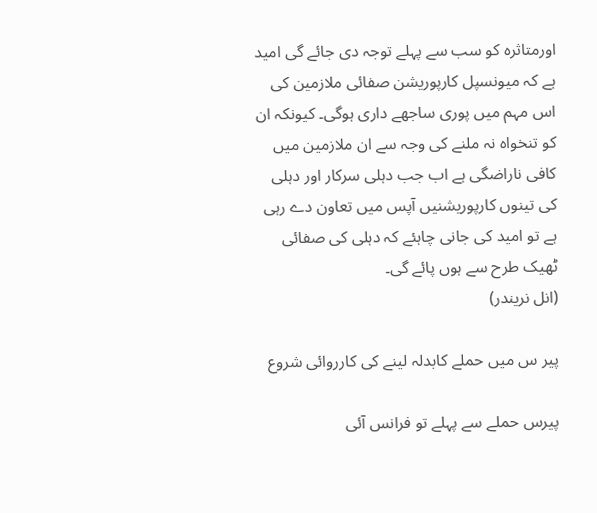اورمتاثرہ کو سب سے پہلے توجہ دی جائے گی امید ہے کہ میونسپل کارپوریشن صفائی ملازمین کی اس مہم میں پوری ساجھے داری ہوگی۔ کیونکہ ان کو تنخواہ نہ ملنے کی وجہ سے ان ملازمین میں کافی ناراضگی ہے اب جب دہلی سرکار اور دہلی کی تینوں کارپوریشنیں آپس میں تعاون دے رہی ہے تو امید کی جانی چاہئے کہ دہلی کی صفائی ٹھیک طرح سے ہوں پائے گی۔
(انل نریندر)

پیر س میں حملے کابدلہ لینے کی کارروائی شروع

پیرس حملے سے پہلے تو فرانس آئی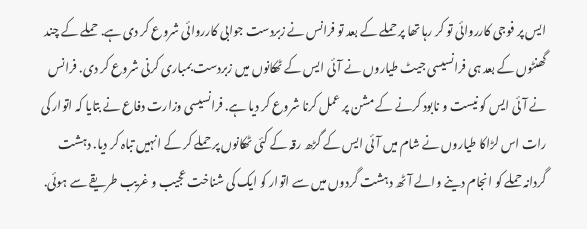ایس پر فوجی کارروائی تو کر رہا تھا پر حملے کے بعد تو فرانس نے زبردست جوابی کارروائی شروع کر دی ہے. حملے کے چند گھنٹوں کے بعد ہی فرانسیسی جیٹ طیاروں نے آئی ایس کے ٹھکانوں میں زبردست بمباری کرنی شروع کر دی. فرانس نے آئی ایس کو نیست و نابود کرنے کے مشن پر عمل کرنا شروع کر دیا ہے. فرانسیسی وزارت دفاع نے بتایا کہ اتوار کی رات اس لڑاکا طیاروں نے شام میں آئی ایس کے گڑھ رقہ کے کئی ٹھکانوں پر حملے کر کے انہیں تباہ کر دیا. دہشت گردانہ حملے کو انجام دینے والے آٹھ دہشت گردوں میں سے اتوار کو ایک کی شناخت عجیب و غریب طریقے سے ہوئی.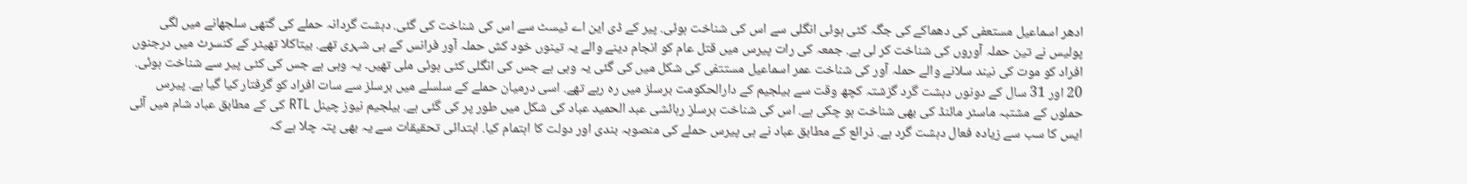ادھر اسماعیل مستعفی کی دھماکے کی جگہ کٹی ہوئی انگلی سے اس کی شناخت ہوئی. پیر کے ڈی این اے ٹیسٹ سے اس کی شناخت کی گئی. دہشت گردانہ حملے کی گتھی سلجھانے میں لگی پولیس نے تین حملہ آوروں کی شناخت کر لی ہے. جمعہ کی رات پیرس میں قتل عام کو انجام دینے والے یہ تینوں خود کش حملہ آور فرانس کے ہی شہری تھے. بیتاکلا تھیٹر کے کنسرٹ میں درجنوں افراد کو موت کی نیند سلانے والے حملہ آور کی شناخت عمر اسماعیل مستتفی کی شکل میں کی گئی یہ وہی ہے جس کی انگلی کٹی ہوئی ملی تھیں۔ یہ وہی ہے جس کی کٹی پیر سے شناخت ہوئی. 20 اور 31 سال کے دونوں دہشت گرد گزشتہ کچھ وقت سے بیلجیم کے دارالحکومت برسلز میں رہ رہے تھے. اسی درمیان حملے کے سلسلے میں برسلز سے سات افراد کو گرفتار کیا گیا ہے. پیرس حملوں کے مشتبہ ماسٹر مائنڈ کی بھی شناخت ہو چکی ہے. اس کی شناخت برسلز رہائشی عبد الحمید عباد کی شکل میں طور پر کی گئی ہے. بیلجیم نیوز چینل RTL کی کے مطابق عباد شام میں آئی ایس کا سب سے زیادہ فعال دہشت گرد ہے. ذرائع کے مطابق عباد نے ہی پیرس حملے کی منصوبہ بندی اور دولت کا اہتمام کیا. ابتدائی تحقیقات سے یہ بھی پتہ چلا ہے کہ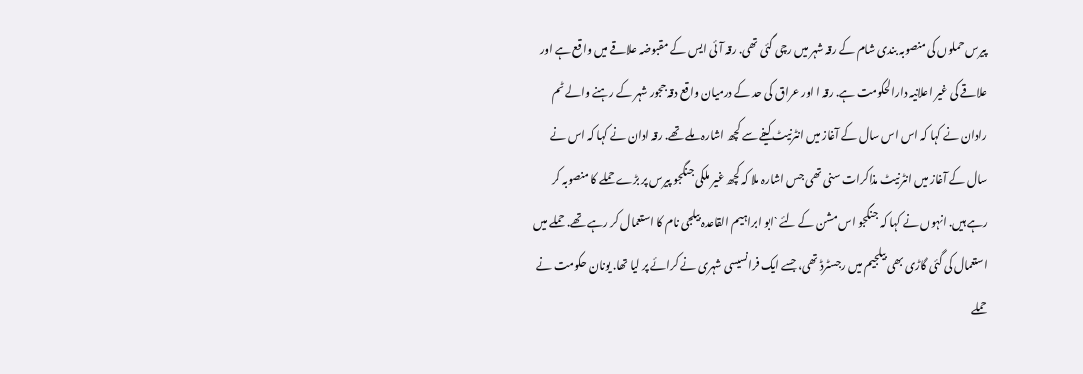پیرس حملوں کی منصوبہ بندی شام کے رقہ شہر میں رچی گئی تھی. رقہ آئی ایس کے مقبوضہ علاقے میں واقع ہے اور علاقے کی غیر اعلانیہ دارالحکومت ہے. رقہ ا اور عراق کی حد کے درمیان واقع دقہ ججور شہر کے رہنے والے ٹم رادان نے کہا کہ اس اس سال کے آغاز میں انٹرنیٹ کیفے سے کچھ اشارہ ملے تھے. رقہ ادان نے کہا کہ اس نے سال کے آغاز میں انٹرنیٹ مذاکرات سنی تھی جس اشارہ ملا کہ کچھ غیر ملکی جنگجو پیرس پر بڑے حملے کا منصوبہ کر رہے ہیں. انہوں نے کہا کہ جنگجو اس مشن کے لئے `ابو ابراہیم القاعدہ بیلجی نام کا استعمال کر رہے تھے. حملے میں استعمال کی گئی گاڑی بھی بیلجیم میں رجسٹرڈ تھی، جسے ایک فرانسیسی شہری نے کرائے پر لیا تھا. یونان حکومت نے حملے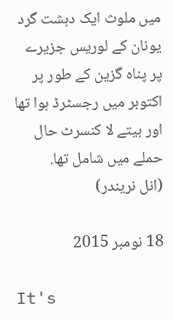میں ملوث ایک دہشت گرد یونان کے لوریس جزیرے پر پناہ گزین کے طور پر اکتوبر میں رجسٹرڈ ہوا تھا اور بیتے لا کنسرٹ حال حملے میں شامل تھا.
(انل نریندر)

18 نومبر 2015

It's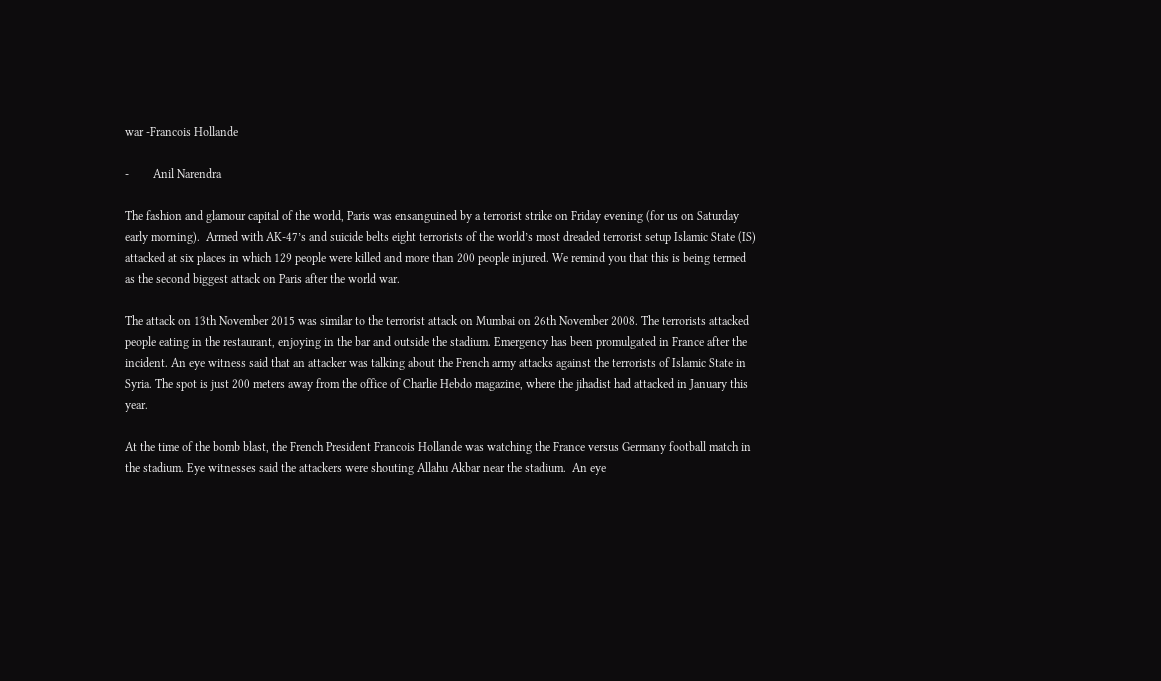war -Francois Hollande

-        Anil Narendra

The fashion and glamour capital of the world, Paris was ensanguined by a terrorist strike on Friday evening (for us on Saturday early morning).  Armed with AK-47’s and suicide belts eight terrorists of the world’s most dreaded terrorist setup Islamic State (IS) attacked at six places in which 129 people were killed and more than 200 people injured. We remind you that this is being termed as the second biggest attack on Paris after the world war.

The attack on 13th November 2015 was similar to the terrorist attack on Mumbai on 26th November 2008. The terrorists attacked people eating in the restaurant, enjoying in the bar and outside the stadium. Emergency has been promulgated in France after the incident. An eye witness said that an attacker was talking about the French army attacks against the terrorists of Islamic State in Syria. The spot is just 200 meters away from the office of Charlie Hebdo magazine, where the jihadist had attacked in January this year.

At the time of the bomb blast, the French President Francois Hollande was watching the France versus Germany football match in the stadium. Eye witnesses said the attackers were shouting Allahu Akbar near the stadium.  An eye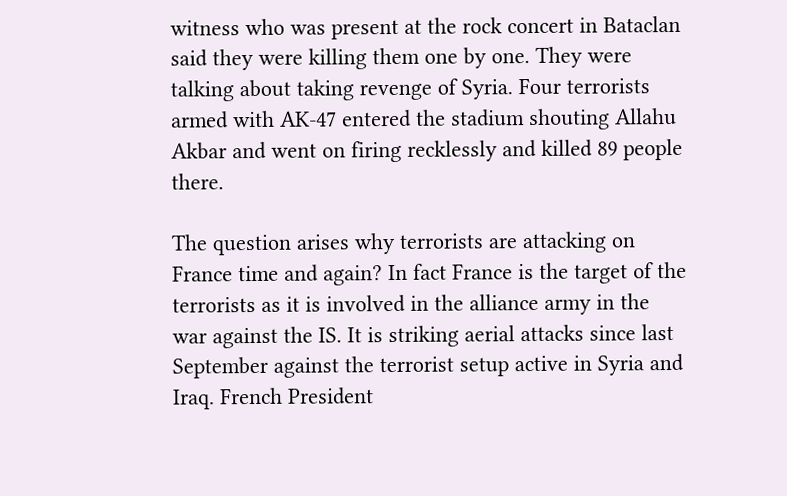witness who was present at the rock concert in Bataclan said they were killing them one by one. They were talking about taking revenge of Syria. Four terrorists armed with AK-47 entered the stadium shouting Allahu Akbar and went on firing recklessly and killed 89 people there.

The question arises why terrorists are attacking on France time and again? In fact France is the target of the terrorists as it is involved in the alliance army in the war against the IS. It is striking aerial attacks since last September against the terrorist setup active in Syria and Iraq. French President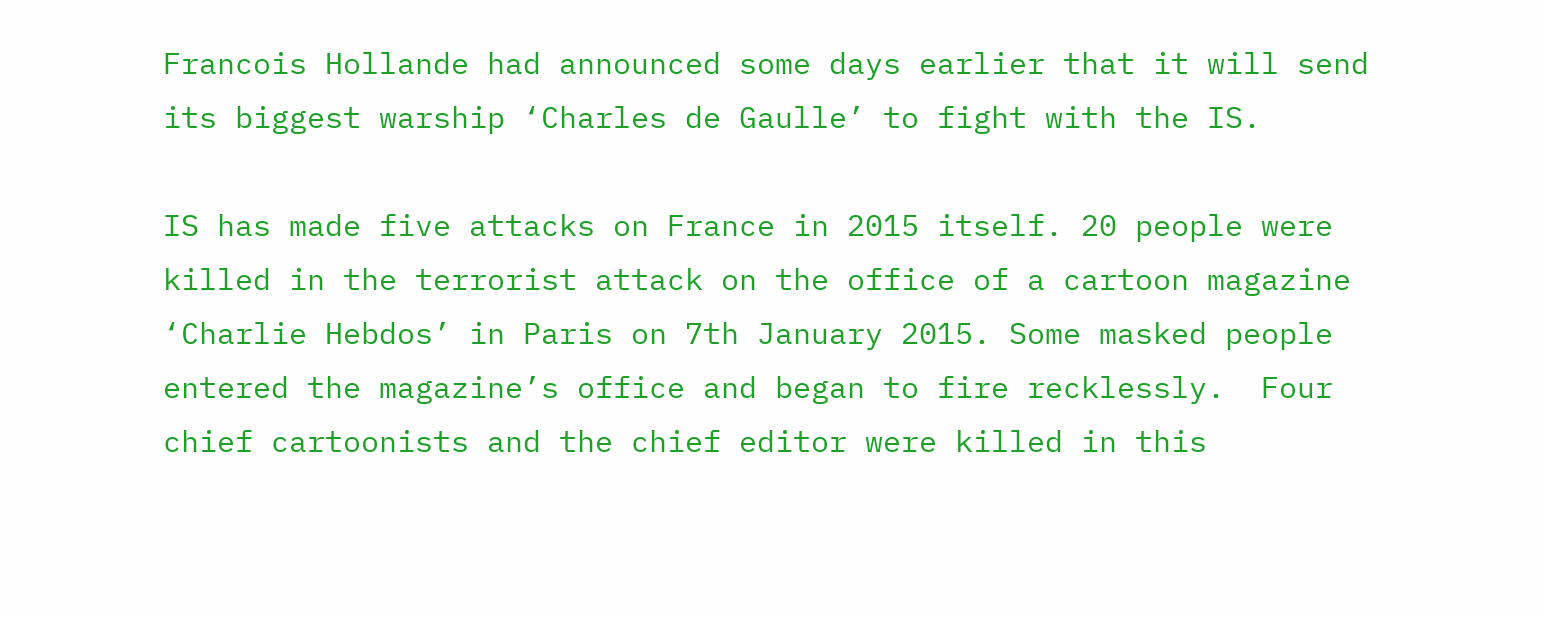Francois Hollande had announced some days earlier that it will send its biggest warship ‘Charles de Gaulle’ to fight with the IS.

IS has made five attacks on France in 2015 itself. 20 people were killed in the terrorist attack on the office of a cartoon magazine ‘Charlie Hebdos’ in Paris on 7th January 2015. Some masked people entered the magazine’s office and began to fire recklessly.  Four chief cartoonists and the chief editor were killed in this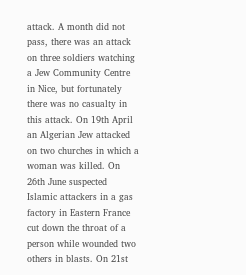attack. A month did not pass, there was an attack on three soldiers watching a Jew Community Centre in Nice, but fortunately there was no casualty in this attack. On 19th April an Algerian Jew attacked on two churches in which a woman was killed. On 26th June suspected Islamic attackers in a gas factory in Eastern France cut down the throat of a person while wounded two others in blasts. On 21st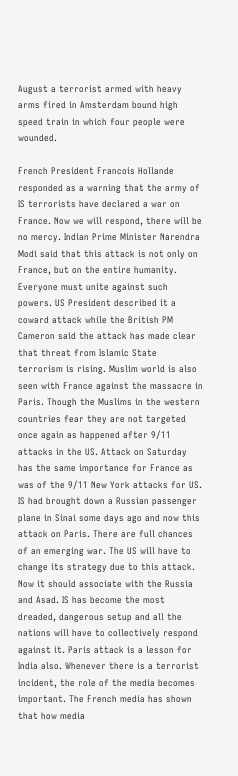August a terrorist armed with heavy arms fired in Amsterdam bound high speed train in which four people were wounded.

French President Francois Hollande responded as a warning that the army of IS terrorists have declared a war on France. Now we will respond, there will be no mercy. Indian Prime Minister Narendra Modi said that this attack is not only on France, but on the entire humanity. Everyone must unite against such powers. US President described it a coward attack while the British PM Cameron said the attack has made clear that threat from Islamic State terrorism is rising. Muslim world is also seen with France against the massacre in Paris. Though the Muslims in the western countries fear they are not targeted once again as happened after 9/11 attacks in the US. Attack on Saturday has the same importance for France as was of the 9/11 New York attacks for US. IS had brought down a Russian passenger plane in Sinai some days ago and now this attack on Paris. There are full chances of an emerging war. The US will have to change its strategy due to this attack. Now it should associate with the Russia and Asad. IS has become the most dreaded, dangerous setup and all the nations will have to collectively respond against it. Paris attack is a lesson for India also. Whenever there is a terrorist incident, the role of the media becomes important. The French media has shown that how media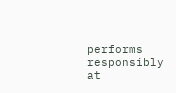performs responsibly at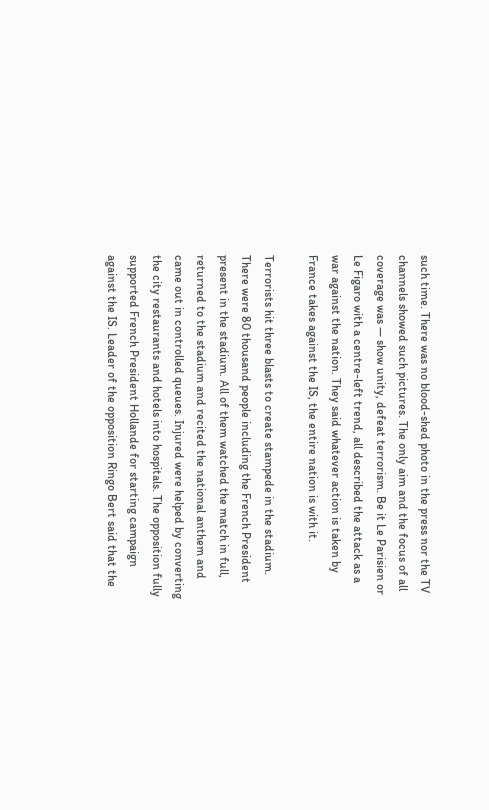such time. There was no blood-shed photo in the press nor the TV channels showed such pictures. The only aim and the focus of all coverage was — show unity, defeat terrorism. Be it Le Parisien or Le Figaro with a centre-left trend, all described the attack as a war against the nation. They said whatever action is taken by France takes against the IS, the entire nation is with it.

Terrorists hit three blasts to create stampede in the stadium. There were 80 thousand people including the French President present in the stadium. All of them watched the match in full, returned to the stadium and recited the national anthem and came out in controlled queues. Injured were helped by converting the city restaurants and hotels into hospitals. The opposition fully supported French President Hollande for starting campaign against the IS. Leader of the opposition Ringo Bert said that the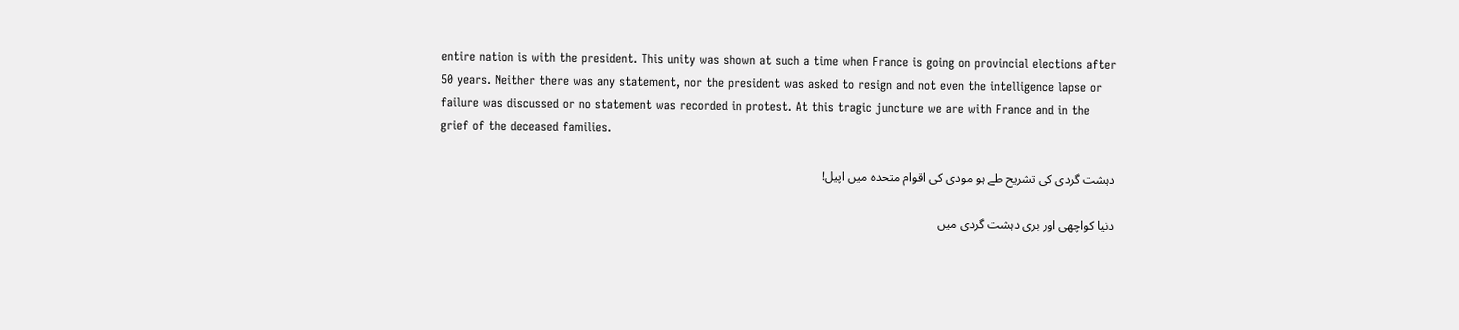entire nation is with the president. This unity was shown at such a time when France is going on provincial elections after 50 years. Neither there was any statement, nor the president was asked to resign and not even the intelligence lapse or failure was discussed or no statement was recorded in protest. At this tragic juncture we are with France and in the grief of the deceased families.

دہشت گردی کی تشریح طے ہو مودی کی اقوام متحدہ میں اپیل!

دنیا کواچھی اور بری دہشت گردی میں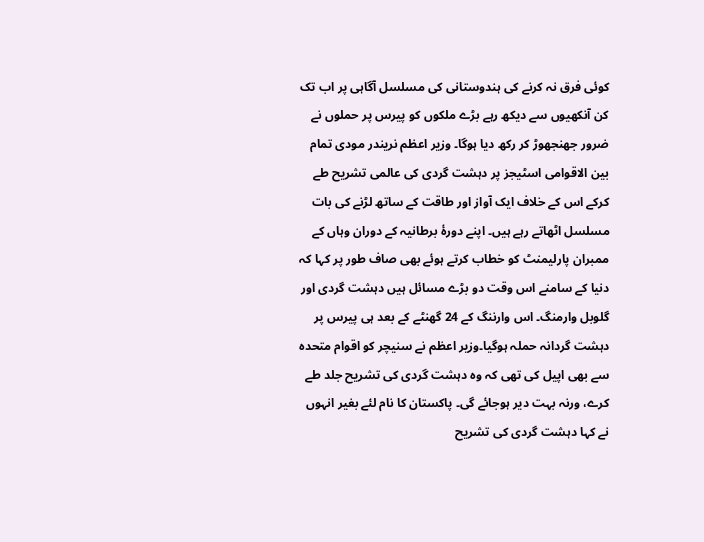کوئی فرق نہ کرنے کی ہندوستانی کی مسلسل آگاہی پر اب تک کن آنکھیوں سے دیکھ رہے بڑے ملکوں کو پیرس پر حملوں نے ضرور جھنجھوڑ کر رکھ دیا ہوگا۔ وزیر اعظم نریندر مودی تمام بین الاقوامی اسٹیجز پر دہشت گردی کی عالمی تشریح طے کرکے اس کے خلاف ایک آواز اور طاقت کے ساتھ لڑنے کی بات مسلسل اٹھاتے رہے ہیں۔ اپنے دورۂ برطانیہ کے دوران وہاں کے ممبران پارلیمنٹ کو خطاب کرتے ہوئے بھی صاف طور پر کہا کہ دنیا کے سامنے اس وقت دو بڑے مسائل ہیں دہشت گردی اور گلوبل وارمنگ۔ اس وارننگ کے 24 گھنٹے کے بعد ہی پیرس پر دہشت گردانہ حملہ ہوگیا۔وزیر اعظم نے سنیچر کو اقوام متحدہ سے بھی اپیل کی تھی کہ وہ دہشت گردی کی تشریح جلد طے کرے، ورنہ بہت دیر ہوجائے گی۔ پاکستان کا نام لئے بغیر انہوں نے کہا دہشت گردی کی تشریح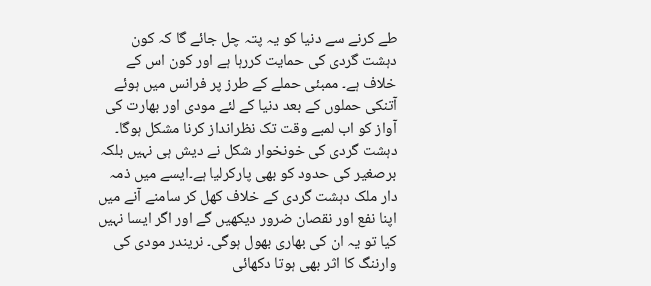طے کرنے سے دنیا کو یہ پتہ چل جائے گا کہ کون دہشت گردی کی حمایت کررہا ہے اور کون اس کے خلاف ہے۔ ممبئی حملے کے طرز پر فرانس میں ہوئے آتنکی حملوں کے بعد دنیا کے لئے مودی اور بھارت کی آواز کو اب لمبے وقت تک نظرانداز کرنا مشکل ہوگا۔ دہشت گردی کی خونخوار شکل نے دیش ہی نہیں بلکہ برصغیر کی حدود کو بھی پارکرلیا ہے۔ایسے میں ذمہ دار ملک دہشت گردی کے خلاف کھل کر سامنے آنے میں اپنا نفع اور نقصان ضرور دیکھیں گے اور اگر ایسا نہیں کیا تو یہ ان کی بھاری بھول ہوگی۔ نریندر مودی کی وارننگ کا اثر بھی ہوتا دکھائی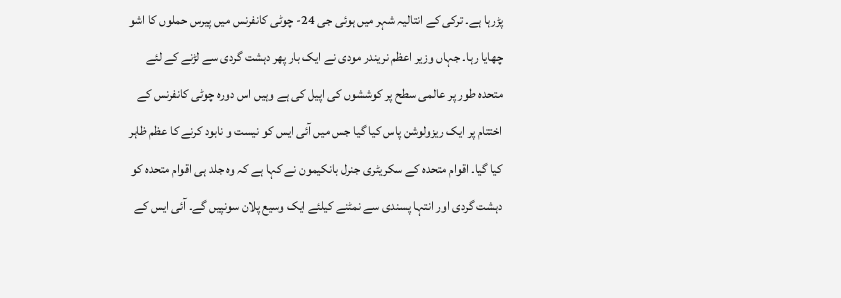پڑرہا ہے۔ ترکی کے انتالیہ شہر میں ہوئی جی 24- چوٹی کانفرنس میں پیرس حملوں کا اشو چھایا رہا۔ جہاں وزیر اعظم نریندر مودی نے ایک بار پھر دہشت گردی سے لڑنے کے لئے متحدہ طور پر عالمی سطح پر کوششوں کی اپیل کی ہے وہیں اس دورہ چوٹی کانفرنس کے اختتام پر ایک ریزولوشن پاس کیا گیا جس میں آئی ایس کو نیست و نابود کرنے کا عظم ظاہر کیا گیا۔ اقوام متحدہ کے سکریٹری جنرل بانکیمون نے کہا ہے کہ وہ جلد ہی اقوام متحدہ کو دہشت گردی اور انتہا پسندی سے نمٹنے کیلئے ایک وسیع پلان سونپیں گے۔ آئی ایس کے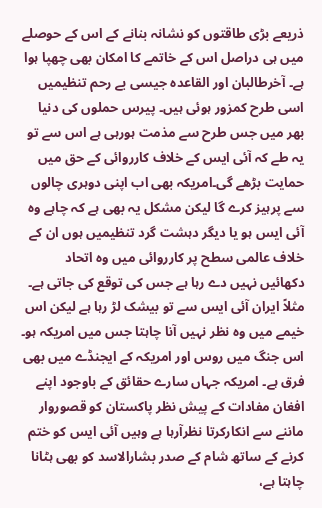ذریعے بڑی طاقتوں کو نشانہ بنانے کے اس کے حوصلے میں ہی دراصل اس کے خاتمے کا امکان بھی چھپا ہوا ہے۔ آخرطالبان اور القاعدہ جیسی بے رحم تنظیمیں اسی طرح کمزور ہوئی ہیں۔ پیرس حملوں کی دنیا بھر میں جس طرح سے مذمت ہورہی ہے اس سے تو یہ طے کہ آئی ایس کے خلاف کارروائی کے حق میں حمایت بڑھے گی۔امریکہ بھی اب اپنی دوہری چالوں سے پرہیز کرے گا لیکن مشکل یہ بھی ہے کہ چاہے وہ آئی ایس ہو یا دیگر دہشت گرد تنظیمیں ہوں ان کے خلاف عالمی سطح پر کارروائی میں وہ اتحاد دکھائیں نہیں دے رہا ہے جس کی توقع کی جاتی ہے۔ مثلاً ایران آئی ایس سے تو بیشک لڑ رہا ہے لیکن اس خیمے میں وہ نظر نہیں آنا چاہتا جس میں امریکہ ہو۔ اس جنگ میں روس اور امریکہ کے ایجنڈے میں بھی فرق ہے۔ امریکہ جہاں سارے حقائق کے باوجود اپنے افغان مفادات کے پیش نظر پاکستان کو قصوروار ماننے سے انکارکرتا نظرآرہا ہے وہیں آئی ایس کو ختم کرنے کے ساتھ شام کے صدر بشارالاسد کو بھی ہٹانا چاہتا ہے،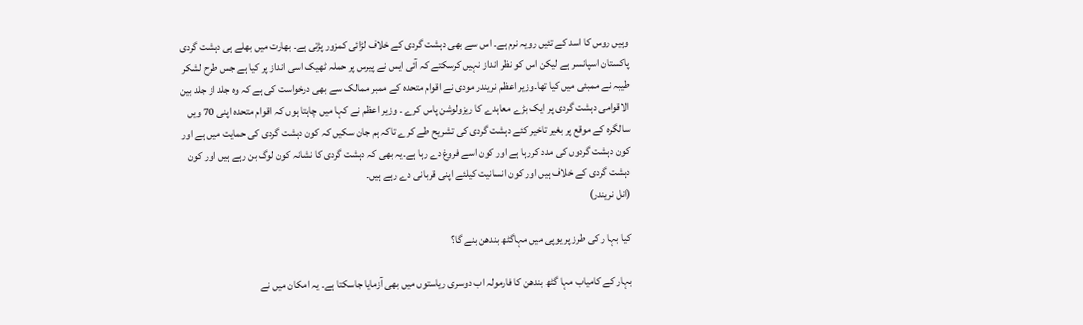وہیں روس کا اسد کے تئیں رویہ نرم ہے۔ اس سے بھی دہشت گردی کے خلاف لڑائی کمزور پڑتی ہے۔ بھارت میں بھلے ہی دہشت گردی پاکستان اسپانسر ہے لیکن اس کو نظر انداز نہیں کرسکتے کہ آئی ایس نے پیرس پر حملہ ٹھیک اسی انداز پر کیا ہے جس طرح لشکر طیبہ نے ممبئی میں کیا تھا۔وزیر اعظم نریندر مودی نے اقوام متحدہ کے ممبر ممالک سے بھی درخواست کی ہے کہ وہ جلد از جلد بین الاقوامی دہشت گردی پر ایک بڑے معاہدے کا ریزولوشن پاس کرے ۔ وزیر اعظم نے کہا میں چاہتا ہوں کہ اقوام متحدہ اپنی 70 ویں سالگرہ کے موقع پر بغیر تاخیر کئے دہشت گردی کی تشریح طے کرے تاکہ ہم جان سکیں کہ کون دہشت گردی کی حمایت میں ہے اور کون دہشت گردوں کی مدد کررہا ہے اور کون اسے فروغ دے رہا ہے۔یہ بھی کہ دہشت گردی کا نشانہ کون لوگ بن رہے ہیں اور کون دہشت گردی کے خلاف ہیں اور کون انسانیت کیلئے اپنی قربانی دے رہے ہیں۔
(انل نریندر)

کیا بہا ر کی طرز پر یوپی میں مہاگٹھ بندھن بنے گا؟

بہار کے کامیاب مہا گٹھ بندھن کا فارمولہ اب دوسری ریاستوں میں بھی آزمایا جاسکتا ہے۔ یہ امکان میں نے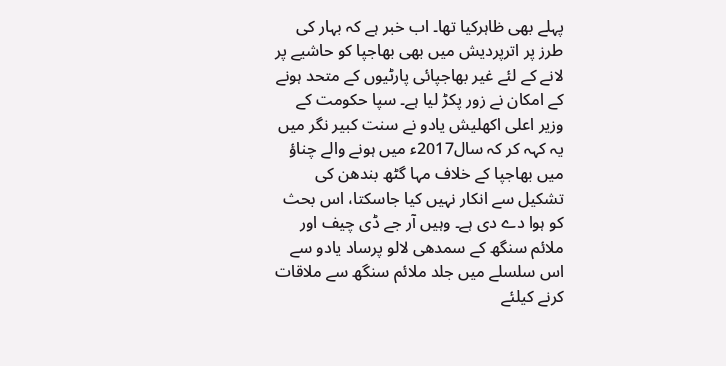پہلے بھی ظاہرکیا تھا۔ اب خبر ہے کہ بہار کی طرز پر اترپردیش میں بھی بھاجپا کو حاشیے پر لانے کے لئے غیر بھاجپائی پارٹیوں کے متحد ہونے کے امکان نے زور پکڑ لیا ہے۔ سپا حکومت کے وزیر اعلی اکھلیش یادو نے سنت کبیر نگر میں یہ کہہ کر کہ سال2017ء میں ہونے والے چناؤ میں بھاجپا کے خلاف مہا گٹھ بندھن کی تشکیل سے انکار نہیں کیا جاسکتا، اس بحث کو ہوا دے دی ہے۔ وہیں آر جے ڈی چیف اور ملائم سنگھ کے سمدھی لالو پرساد یادو سے اس سلسلے میں جلد ملائم سنگھ سے ملاقات کرنے کیلئے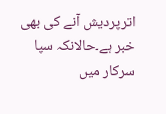اترپردیش آنے کی بھی خبر ہے۔حالانکہ سپا سرکار میں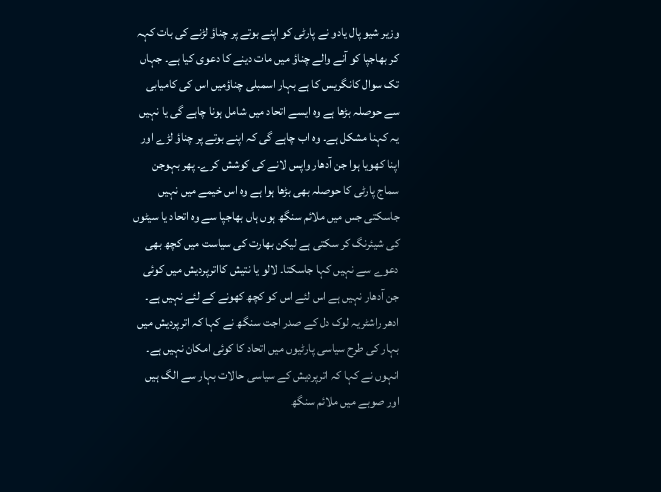وزیر شیو پال یادو نے پارٹی کو اپنے بوتے پر چناؤ لڑنے کی بات کہہ کر بھاجپا کو آنے والے چناؤ میں مات دینے کا دعوی کیا ہے۔ جہاں تک سوال کانگریس کا ہے بہار اسمبلی چناؤمیں اس کی کامیابی سے حوصلہ بڑھا ہے وہ ایسے اتحاد میں شامل ہونا چاہے گی یا نہیں یہ کہنا مشکل ہے۔ وہ اب چاہے گی کہ اپنے بوتے پر چناؤ لڑے اور اپنا کھویا ہوا جن آدھار واپس لانے کی کوشش کرے۔ پھر بہوجن سماج پارٹی کا حوصلہ بھی بڑھا ہوا ہے وہ اس خیمے میں نہیں جاسکتی جس میں ملائم سنگھ ہوں ہاں بھاجپا سے وہ اتحاد یا سیٹوں کی شیئرنگ کر سکتی ہے لیکن بھارت کی سیاست میں کچھ بھی دعوے سے نہیں کہا جاسکتا۔ لالو یا نتیش کااترپردیش میں کوئی جن آدھار نہیں ہے اس لئے اس کو کچھ کھونے کے لئے نہیں ہے۔ ادھر راشٹریہ لوک دل کے صدر اجت سنگھ نے کہا کہ اترپردیش میں بہار کی طرح سیاسی پارٹیوں میں اتحاد کا کوئی امکان نہیں ہے۔ انہوں نے کہا کہ اترپردیش کے سیاسی حالات بہار سے الگ ہیں اور صوبے میں ملائم سنگھ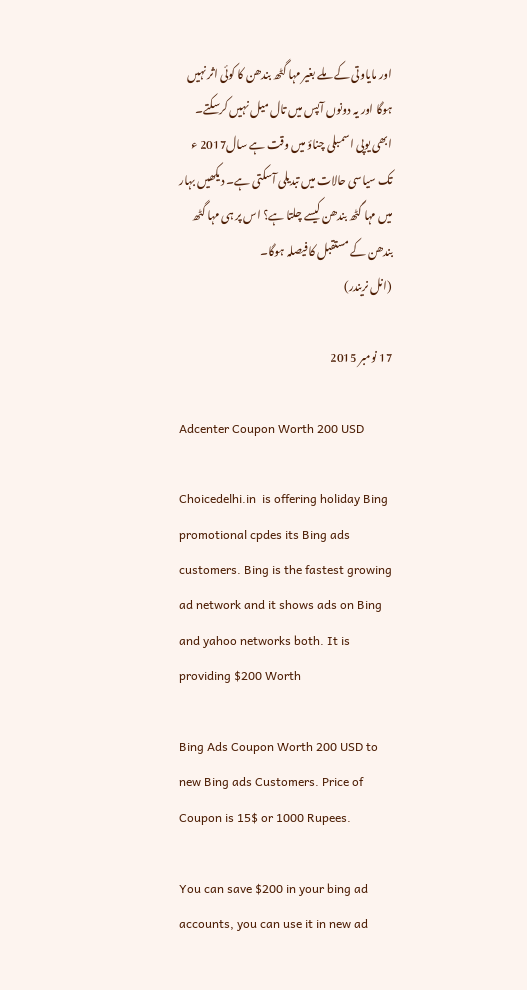اور مایاوتی کے ملے بغیر مہا گٹھ بندھن کا کوئی اثر نہیں ہوگا اور یہ دونوں آپس میں تال میل نہیں کرسکتے۔ ابھی یوپی اسمبلی چناؤ میں وقت ہے سال2017 ء تک سیاسی حالات میں تبدیلی آسکتی ہے۔ دیکھیں بہار میں مہا گٹھ بندھن کیسے چلتا ہے؟ اس پر ہی مہا گٹھ بندھن کے مستقبل کا فیصلہ ہوگا۔
(انل نریندر)

17 نومبر 2015

Adcenter Coupon Worth 200 USD

Choicedelhi.in  is offering holiday Bing promotional cpdes its Bing ads customers. Bing is the fastest growing ad network and it shows ads on Bing and yahoo networks both. It is providing $200 Worth

Bing Ads Coupon Worth 200 USD to new Bing ads Customers. Price of Coupon is 15$ or 1000 Rupees.

You can save $200 in your bing ad accounts, you can use it in new ad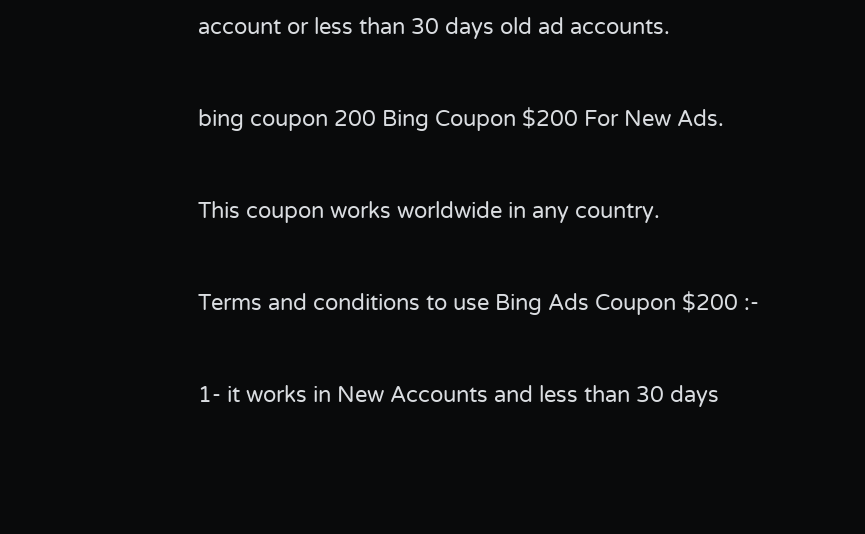account or less than 30 days old ad accounts.

bing coupon 200 Bing Coupon $200 For New Ads.

This coupon works worldwide in any country.

Terms and conditions to use Bing Ads Coupon $200 :-

1- it works in New Accounts and less than 30 days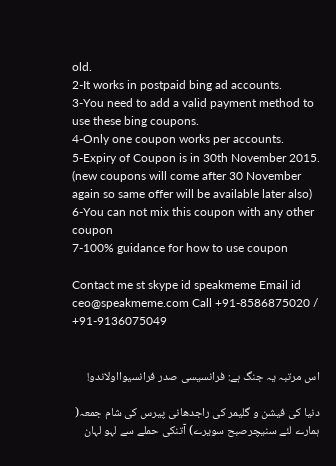old.
2-It works in postpaid bing ad accounts.
3-You need to add a valid payment method to use these bing coupons.
4-Only one coupon works per accounts.
5-Expiry of Coupon is in 30th November 2015. (new coupons will come after 30 November again so same offer will be available later also)
6-You can not mix this coupon with any other coupon
7-100% guidance for how to use coupon

Contact me st skype id speakmeme Email id ceo@speakmeme.com Call +91-8586875020 / +91-9136075049


اس مرتبہ یہ جنگ ہے: فرانسیسی صدر فرانسیوااولاندو!

دنیا کی فیشن و گلیمر کی راجدھانی پیرس کی شام جمعہ( ہمارے لئے سنیچرصبح سویرے) آتنکی حملے سے لہو لہان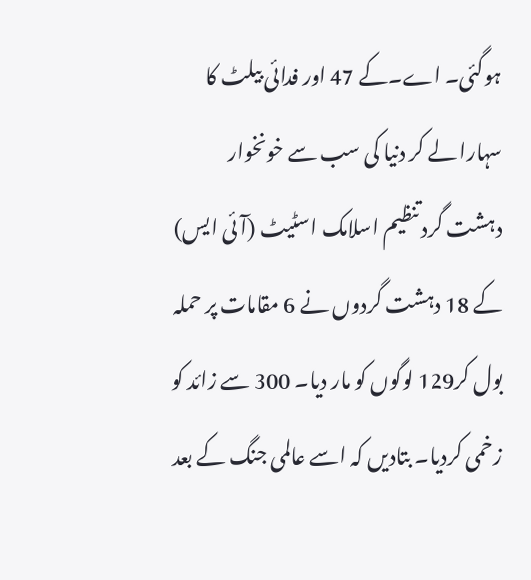ہوگئی۔ اے۔کے 47 اور فدائی بیلٹ کا سہارا لے کر دنیا کی سب سے خونخوار دہشت گرد تنظیم اسلامک اسٹیٹ (آئی ایس) کے 18 دہشت گردوں نے 6 مقامات پر حملہ بول کر129 لوگوں کو مار دیا۔ 300 سے زائد کو زخمی کردیا۔ بتادیں کہ اسے عالمی جنگ کے بعد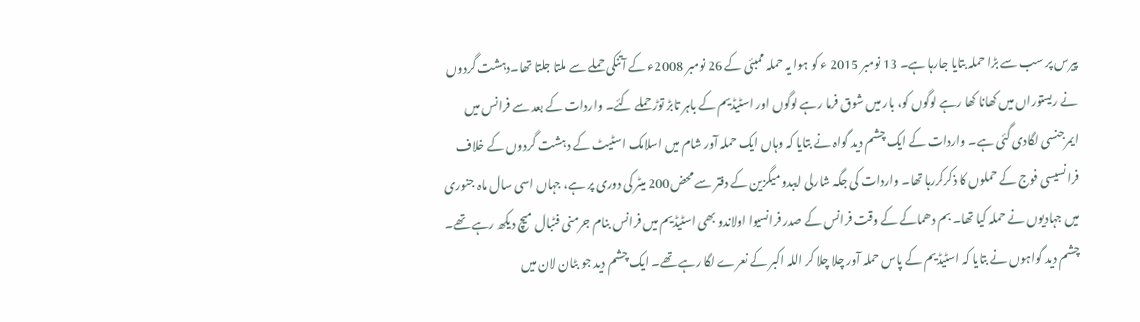پیرس پر سب سے بڑا حملہ بتایا جارہا ہے۔ 13 نومبر 2015 ء کو ہوا یہ حملہ ممبئی کے 26 نومبر 2008ء کے آتنکی حملے سے ملتا جلتا تھا۔دہشت گردوں نے ریستوراں میں کھانا کھا رہے لوگوں کو، بار میں شوق فرما رہے لوگوں اور اسٹیڈیم کے باہر تابڑ توڑ حملے کئے۔ واردات کے بعد سے فرانس میں ایمرجنسی لگادی گئی ہے۔ واردات کے ایک چشم دید گواہ نے بتایا کہ وہاں ایک حملہ آور شام میں اسلامک اسٹیٹ کے دہشت گردوں کے خلاف فرانسیسی فوج کے حملوں کا ذکرکررہا تھا۔ واردات کی جگہ شارلی ایبدو میگزین کے دفتر سے محض200 میٹر کی دوری پر ہے، جہاں اسی سال ماہ جنوری میں جہادیوں نے حملہ کیا تھا۔ بم دھماکے کے وقت فرانس کے صدر فرانسیوا اولاندو بھی اسٹیڈیم میں فرانس بنام جرمنی فٹبال میچ دیکھ رہے تھے۔ چشم دید گواہوں نے بتایا کہ اسٹیڈیم کے پاس حملہ آور چلا چلا کر اللہ اکبر کے نعرے لگا رہے تھے۔ ایک چشم دید جو بٹان لان میں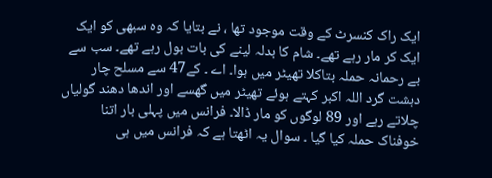ایک راک کنسرٹ کے وقت موجود تھا ، نے بتایا کہ وہ سبھی کو ایک ایک کر مار رہے تھے۔ شام کا بدلہ لینے کی بات بول رہے تھے۔ سب سے بے رحمانہ حملہ بتاکلا تھیٹر میں ہوا۔ اے ۔ کے47 سے مسلح چار دہشت گرد اللہ اکبر کہتے ہوئے تھیٹر میں گھسے اور اندھا دھند گولیاں چلاتے رہے اور 89 لوگوں کو مار ڈالا۔ فرانس میں پہلی بار اتنا خوفناک حملہ کیا گیا ۔ سوال یہ اٹھتا ہے کہ فرانس میں ہی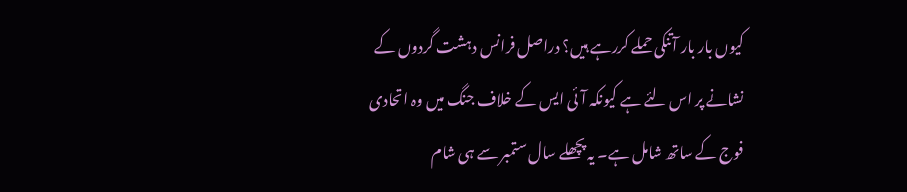کیوں بار بار آتنکی حملے کررہے ہیں؟ دراصل فرانس دہشت گردوں کے نشانے پر اس لئے ہے کیونکہ آئی ایس کے خلاف جنگ میں وہ اتحادی فوج کے ساتھ شامل ہے۔ یہ پچھلے سال ستمبر سے ہی شام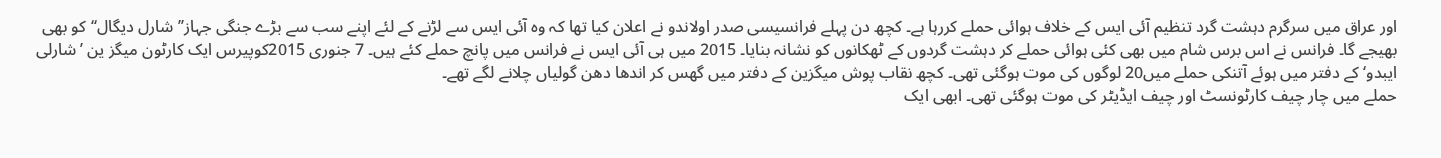اور عراق میں سرگرم دہشت گرد تنظیم آئی ایس کے خلاف ہوائی حملے کررہا ہے۔ کچھ دن پہلے فرانسیسی صدر اولاندو نے اعلان کیا تھا کہ وہ آئی ایس سے لڑنے کے لئے اپنے سب سے بڑے جنگی جہاز’’ شارل دیگال‘‘کو بھی بھیجے گا۔ فرانس نے اس برس شام میں بھی کئی ہوائی حملے کر دہشت گردوں کے ٹھکانوں کو نشانہ بنایا۔ 2015 میں ہی آئی ایس نے فرانس میں پانچ حملے کئے ہیں۔ 7 جنوری 2015کوپیرس ایک کارٹون میگز ین ’شارلی ایبدو‘ کے دفتر میں ہوئے آتنکی حملے میں20 لوگوں کی موت ہوگئی تھی۔ کچھ نقاب پوش میگزین کے دفتر میں گھس کر اندھا دھن گولیاں چلانے لگے تھے۔
حملے میں چار چیف کارٹونسٹ اور چیف ایڈیٹر کی موت ہوگئی تھی۔ ابھی ایک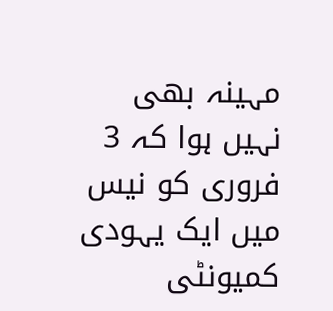مہینہ بھی نہیں ہوا کہ 3 فروری کو نیس میں ایک یہودی کمیونٹی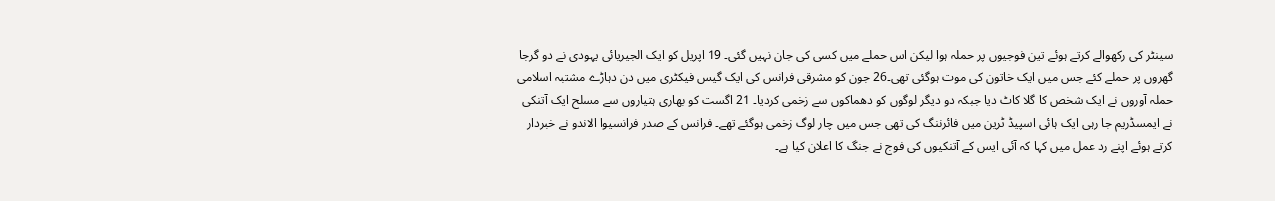سینٹر کی رکھوالے کرتے ہوئے تین فوجیوں پر حملہ ہوا لیکن اس حملے میں کسی کی جان نہیں گئی۔ 19 اپریل کو ایک الجیریائی یہودی نے دو گرجا گھروں پر حملے کئے جس میں ایک خاتون کی موت ہوگئی تھی۔26 جون کو مشرقی فرانس کی ایک گیس فیکٹری میں دن دہاڑے مشتبہ اسلامی حملہ آوروں نے ایک شخص کا گلا کاٹ دیا جبکہ دو دیگر لوگوں کو دھماکوں سے زخمی کردیا۔ 21 اگست کو بھاری ہتیاروں سے مسلح ایک آتنکی نے ایمسڈریم جا رہی ایک ہائی اسپیڈ ٹرین میں فائرننگ کی تھی جس میں چار لوگ زخمی ہوگئے تھے۔ فرانس کے صدر فرانسیوا الاندو نے خبردار کرتے ہوئے اپنے رد عمل میں کہا کہ آئی ایس کے آتنکیوں کی فوج نے جنگ کا اعلان کیا ہے۔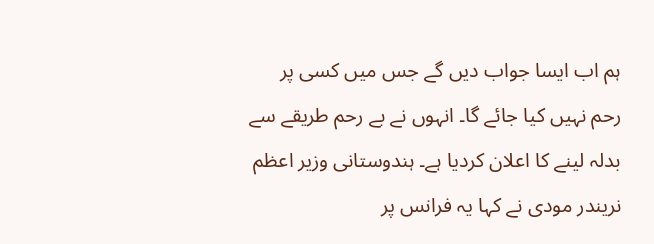ہم اب ایسا جواب دیں گے جس میں کسی پر رحم نہیں کیا جائے گا۔ انہوں نے بے رحم طریقے سے بدلہ لینے کا اعلان کردیا ہے۔ ہندوستانی وزیر اعظم نریندر مودی نے کہا یہ فرانس پر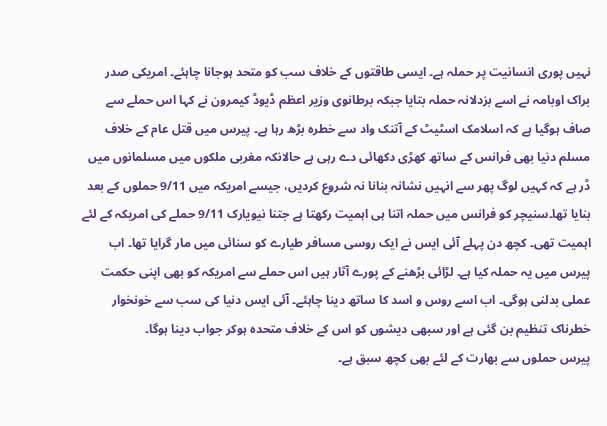نہیں پوری انسانیت پر حملہ ہے۔ ایسی طاقتوں کے خلاف سب کو متحد ہوجانا چاہئے۔ امریکی صدر براک اوبامہ نے اسے بزدلانہ حملہ بتایا جبکہ برطانوی وزیر اعظم ڈیوڈ کیمرون نے کہا اس حملے سے صاف ہوگیا ہے کہ اسلامک اسٹیٹ کے آتنک واد سے خطرہ بڑھ رہا ہے۔ پیرس میں قتل عام کے خلاف مسلم دنیا بھی فرانس کے ساتھ کھڑی دکھائی دے رہی ہے حالانکہ مغربی ملکوں میں مسلمانوں میں ڈر ہے کہ کہیں لوگ پھر سے انہیں نشانہ بنانا نہ شروع کردیں، جیسے امریکہ میں 9/11 حملوں کے بعد بنایا تھا۔سنیچر کو فرانس میں حملہ اتنا ہی اہمیت رکھتا ہے جتنا نیویارک 9/11 حملے کی امریکہ کے لئے اہمیت تھی۔ کچھ دن پہلے آئی ایس نے ایک روسی مسافر طیارے کو سنائی میں مار گرایا تھا۔ اب پیرس میں یہ حملہ کیا ہے۔ لڑائی بڑھنے کے پورے آثار ہیں اس حملے سے امریکہ کو بھی اپنی حکمت عملی بدلنی ہوگی۔ اب اسے روس و اسد کا ساتھ دینا چاہئے۔ آئی ایس دنیا کی سب سے خونخوار خطرناک تنظیم بن گئی ہے اور سبھی دیشوں کو اس کے خلاف متحدہ ہوکر جواب دینا ہوگا۔
پیرس حملوں سے بھارت کے لئے بھی کچھ سبق ہے۔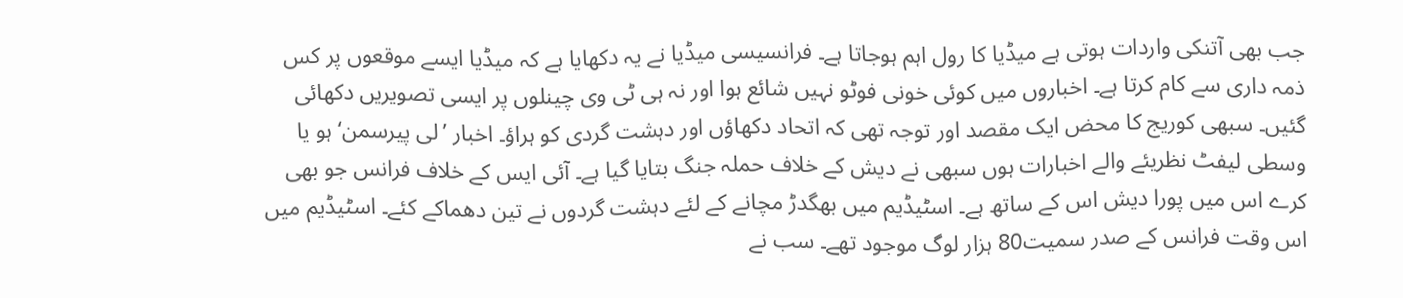جب بھی آتنکی واردات ہوتی ہے میڈیا کا رول اہم ہوجاتا ہے۔ فرانسیسی میڈیا نے یہ دکھایا ہے کہ میڈیا ایسے موقعوں پر کس ذمہ داری سے کام کرتا ہے۔ اخباروں میں کوئی خونی فوٹو نہیں شائع ہوا اور نہ ہی ٹی وی چینلوں پر ایسی تصویریں دکھائی گئیں۔ سبھی کوریج کا محض ایک مقصد اور توجہ تھی کہ اتحاد دکھاؤں اور دہشت گردی کو ہراؤ۔ اخبار ’لی پیرسمن‘ ہو یا وسطی لیفٹ نظریئے والے اخبارات ہوں سبھی نے دیش کے خلاف حملہ جنگ بتایا گیا ہے۔ آئی ایس کے خلاف فرانس جو بھی کرے اس میں پورا دیش اس کے ساتھ ہے۔ اسٹیڈیم میں بھگدڑ مچانے کے لئے دہشت گردوں نے تین دھماکے کئے۔ اسٹیڈیم میں اس وقت فرانس کے صدر سمیت80 ہزار لوگ موجود تھے۔ سب نے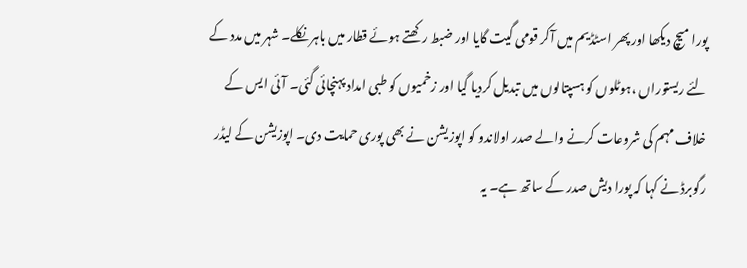پورا میچ دیکھا اور پھر اسٹڈیم میں آکر قومی گیت گایا اور ضبط رکھتے ہوئے قطار میں باہر نکلے۔ شہر میں مدد کے لئے ریستوراں ،ہوٹلوں کو ہسپتالوں میں تبدیل کردیا گیا اور زخمیوں کو طبی امداد پہنچائی گئی۔ آئی ایس کے خلاف مہم کی شروعات کرنے والے صدر اولاندو کو اپوزیشن نے بھی پوری حمایت دی۔ اپوزیشن کے لیڈر رگوبرڈ نے کہا کہ پورا دیش صدر کے ساتھ ہے۔ یہ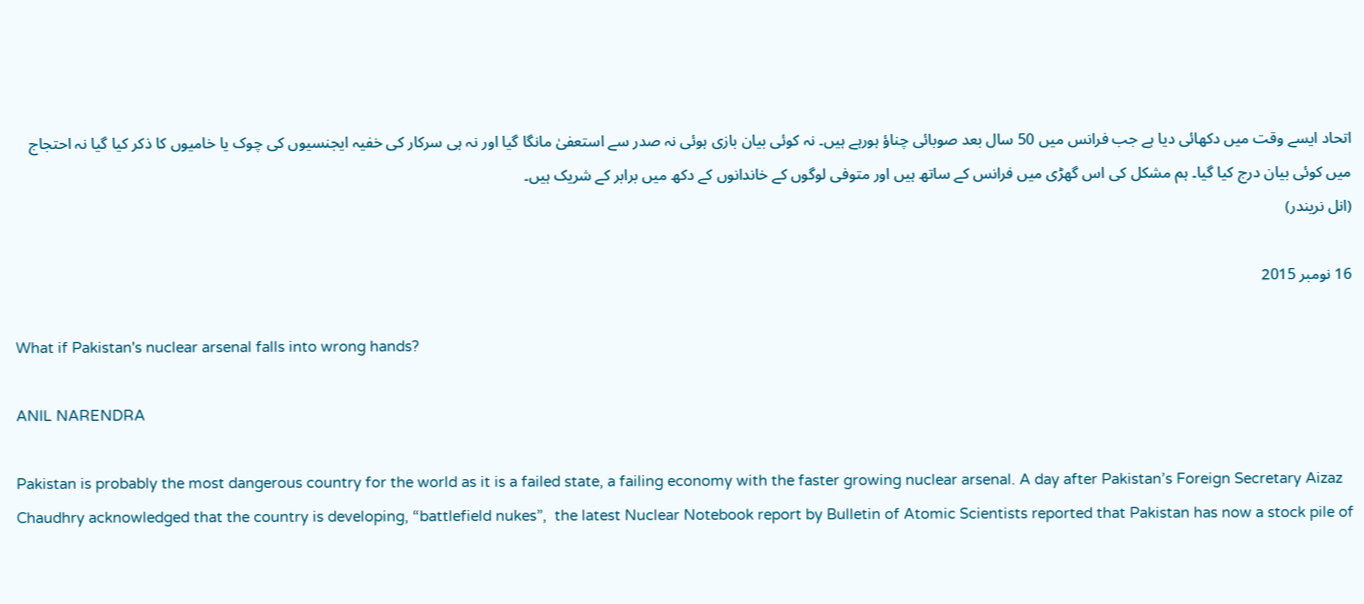اتحاد ایسے وقت میں دکھائی دیا ہے جب فرانس میں 50 سال بعد صوبائی چناؤ ہورہے ہیں۔ نہ کوئی بیان بازی ہوئی نہ صدر سے استعفیٰ مانگا گیا اور نہ ہی سرکار کی خفیہ ایجنسیوں کی چوک یا خامیوں کا ذکر کیا گیا نہ احتجاج میں کوئی بیان درج کیا گیا۔ ہم مشکل کی اس گھڑی میں فرانس کے ساتھ ہیں اور متوفی لوگوں کے خاندانوں کے دکھ میں برابر کے شریک ہیں۔
(انل نریندر)

16 نومبر 2015

What if Pakistan's nuclear arsenal falls into wrong hands?

ANIL NARENDRA

Pakistan is probably the most dangerous country for the world as it is a failed state, a failing economy with the faster growing nuclear arsenal. A day after Pakistan’s Foreign Secretary Aizaz Chaudhry acknowledged that the country is developing, “battlefield nukes”,  the latest Nuclear Notebook report by Bulletin of Atomic Scientists reported that Pakistan has now a stock pile of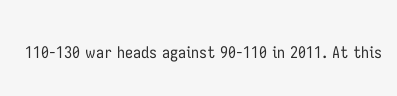110-130 war heads against 90-110 in 2011. At this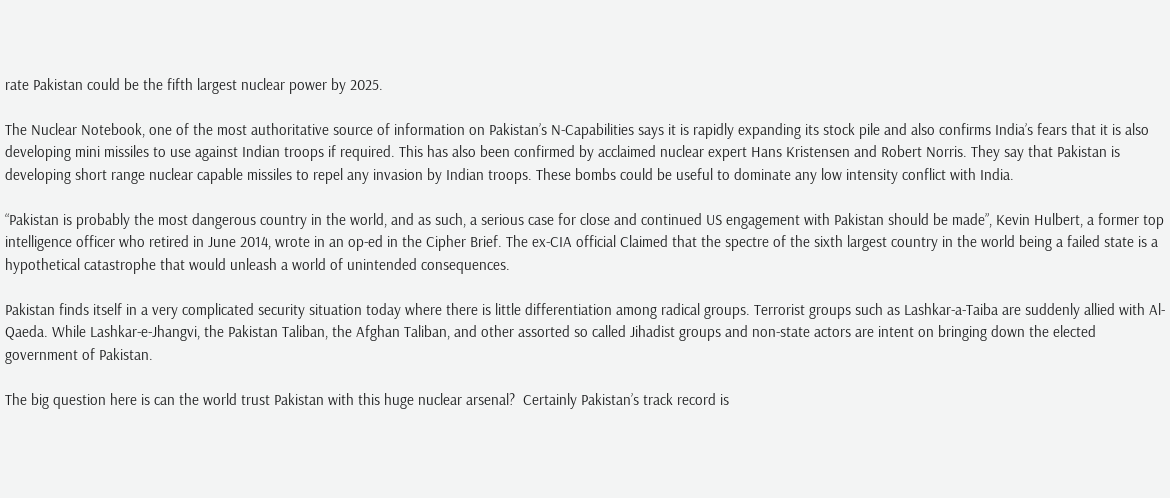rate Pakistan could be the fifth largest nuclear power by 2025.

The Nuclear Notebook, one of the most authoritative source of information on Pakistan’s N-Capabilities says it is rapidly expanding its stock pile and also confirms India’s fears that it is also developing mini missiles to use against Indian troops if required. This has also been confirmed by acclaimed nuclear expert Hans Kristensen and Robert Norris. They say that Pakistan is developing short range nuclear capable missiles to repel any invasion by Indian troops. These bombs could be useful to dominate any low intensity conflict with India.

“Pakistan is probably the most dangerous country in the world, and as such, a serious case for close and continued US engagement with Pakistan should be made”, Kevin Hulbert, a former top intelligence officer who retired in June 2014, wrote in an op-ed in the Cipher Brief. The ex-CIA official Claimed that the spectre of the sixth largest country in the world being a failed state is a hypothetical catastrophe that would unleash a world of unintended consequences.

Pakistan finds itself in a very complicated security situation today where there is little differentiation among radical groups. Terrorist groups such as Lashkar-a-Taiba are suddenly allied with Al-Qaeda. While Lashkar-e-Jhangvi, the Pakistan Taliban, the Afghan Taliban, and other assorted so called Jihadist groups and non-state actors are intent on bringing down the elected government of Pakistan.

The big question here is can the world trust Pakistan with this huge nuclear arsenal?  Certainly Pakistan’s track record is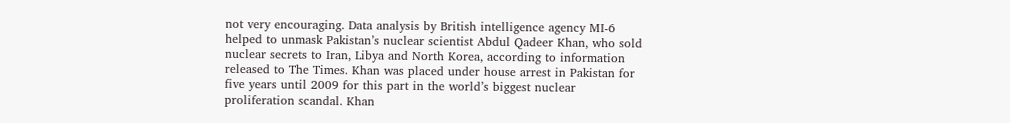not very encouraging. Data analysis by British intelligence agency MI-6 helped to unmask Pakistan’s nuclear scientist Abdul Qadeer Khan, who sold nuclear secrets to Iran, Libya and North Korea, according to information released to The Times. Khan was placed under house arrest in Pakistan for five years until 2009 for this part in the world’s biggest nuclear proliferation scandal. Khan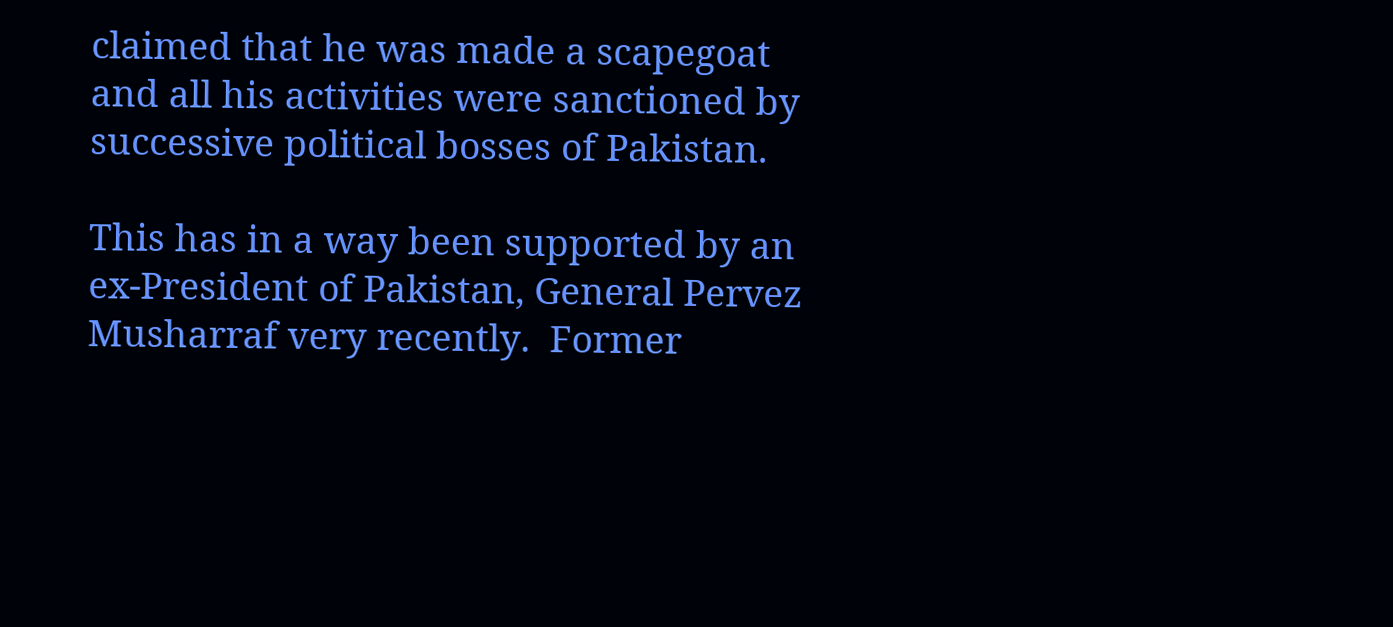claimed that he was made a scapegoat and all his activities were sanctioned by successive political bosses of Pakistan.

This has in a way been supported by an ex-President of Pakistan, General Pervez Musharraf very recently.  Former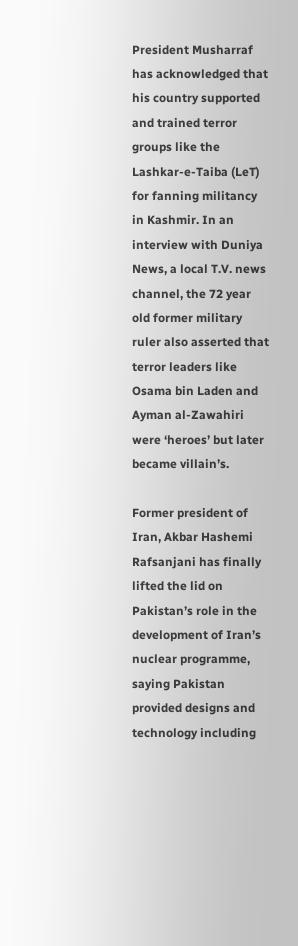President Musharraf has acknowledged that his country supported and trained terror groups like the Lashkar-e-Taiba (LeT) for fanning militancy in Kashmir. In an interview with Duniya News, a local T.V. news channel, the 72 year old former military ruler also asserted that terror leaders like Osama bin Laden and Ayman al-Zawahiri were ‘heroes’ but later became villain’s.

Former president of Iran, Akbar Hashemi Rafsanjani has finally lifted the lid on Pakistan’s role in the development of Iran’s nuclear programme, saying Pakistan provided designs and technology including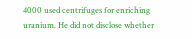4000 used centrifuges for enriching uranium. He did not disclose whether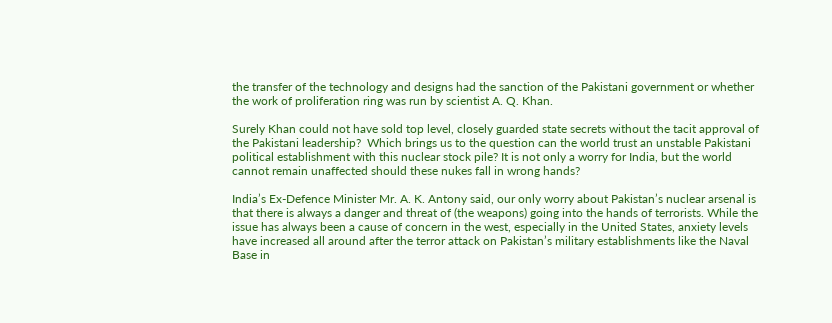the transfer of the technology and designs had the sanction of the Pakistani government or whether the work of proliferation ring was run by scientist A. Q. Khan.

Surely Khan could not have sold top level, closely guarded state secrets without the tacit approval of the Pakistani leadership?  Which brings us to the question can the world trust an unstable Pakistani political establishment with this nuclear stock pile? It is not only a worry for India, but the world cannot remain unaffected should these nukes fall in wrong hands?

India’s Ex-Defence Minister Mr. A. K. Antony said, our only worry about Pakistan’s nuclear arsenal is that there is always a danger and threat of (the weapons) going into the hands of terrorists. While the issue has always been a cause of concern in the west, especially in the United States, anxiety levels have increased all around after the terror attack on Pakistan’s military establishments like the Naval Base in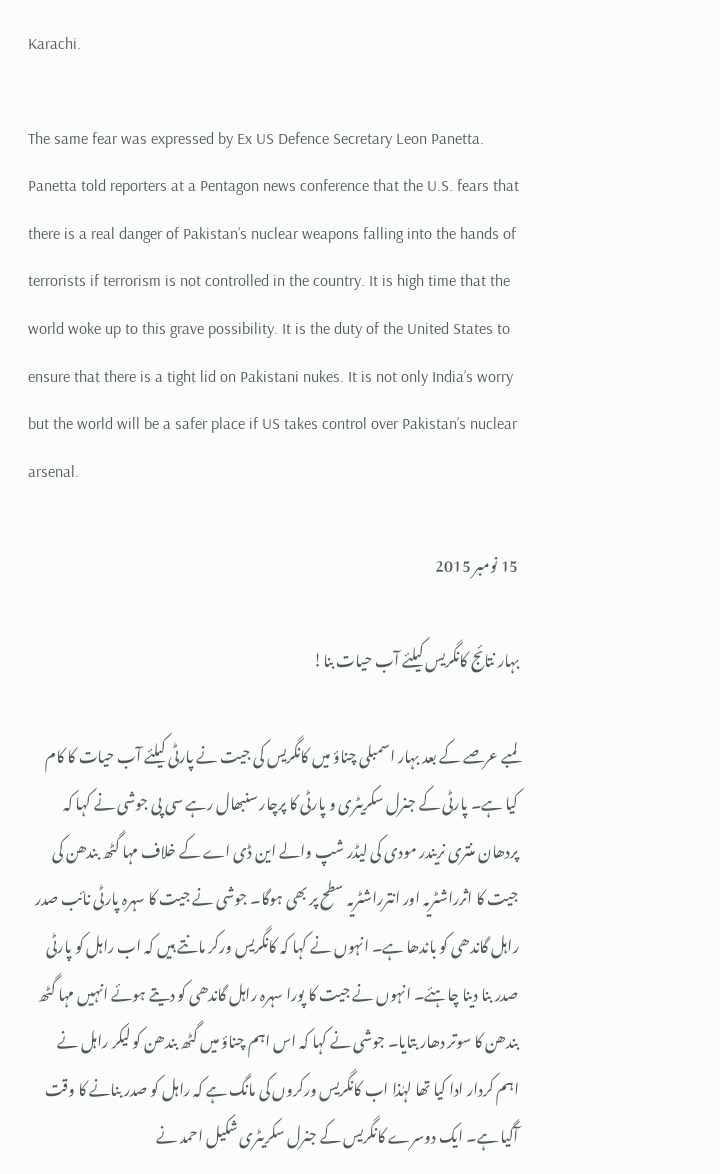Karachi.

The same fear was expressed by Ex US Defence Secretary Leon Panetta. Panetta told reporters at a Pentagon news conference that the U.S. fears that there is a real danger of Pakistan’s nuclear weapons falling into the hands of terrorists if terrorism is not controlled in the country. It is high time that the world woke up to this grave possibility. It is the duty of the United States to ensure that there is a tight lid on Pakistani nukes. It is not only India’s worry but the world will be a safer place if US takes control over Pakistan’s nuclear arsenal.

15 نومبر 2015

بہار نتائج کانگریس کیلئے آب حیات بنا!

لمبے عرصے کے بعد بہار اسمبلی چناؤ میں کانگریس کی جیت نے پارٹی کیلئے آب حیات کا کام کیا ہے۔ پارٹی کے جنرل سکریٹری و پارٹی کا پرچار سنبھال رہے سی پی جوشی نے کہا کہ پردھان منتری نریندر مودی کی لیڈر شپ والے این ڈی اے کے خلاف مہا گٹھ بندھن کی جیت کا اثرراشٹریہ اور انترراشٹریہ سطح پر بھی ہوگا۔ جوشی نے جیت کا سہرہ پارٹی نائب صدر راہل گاندھی کو باندھا ہے۔ انہوں نے کہا کہ کانگریس ورکر مانتے ہیں کہ اب راہل کو پارٹی صدر بنا دینا چاہئے۔ انہوں نے جیت کا پورا سہرہ راہل گاندھی کو دیتے ہوئے انہیں مہا گٹھ بندھن کا سوتر دھار بتایا۔ جوشی نے کہا کہ اس اہم چناؤ میں گٹھ بندھن کو لیکر راہل نے اہم کردار ادا کیا تھا لہٰذا اب کانگریس ورکروں کی مانگ ہے کہ راہل کو صدر بنانے کا وقت آگیا ہے۔ ایک دوسرے کانگریس کے جنرل سکریٹری شکیل احمد نے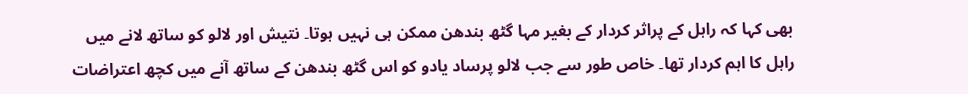بھی کہا کہ راہل کے پراثر کردار کے بغیر مہا گٹھ بندھن ممکن ہی نہیں ہوتا۔ نتیش اور لالو کو ساتھ لانے میں راہل کا اہم کردار تھا۔ خاص طور سے جب لالو پرساد یادو کو اس گٹھ بندھن کے ساتھ آنے میں کچھ اعتراضات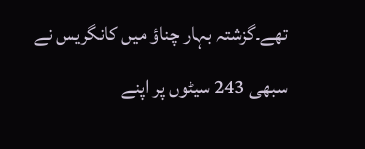تھے۔گزشتہ بہار چناؤ میں کانگریس نے سبھی 243 سیٹوں پر اپنے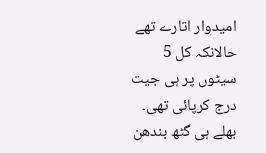امیدوار اتارے تھے حالانکہ کل 5 سیٹوں پر ہی جیت درج کرپائی تھی۔
بھلے ہی گٹھ بندھن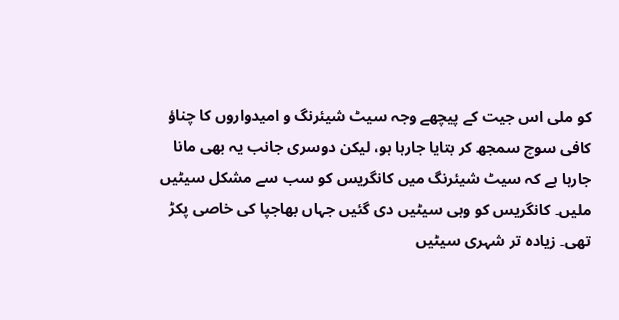کو ملی اس جیت کے پیچھے وجہ سیٹ شیئرنگ و امیدواروں کا چناؤ کافی سوچ سمجھ کر بتایا جارہا ہو، لیکن دوسری جانب یہ بھی مانا جارہا ہے کہ سیٹ شیئرنگ میں کانگریس کو سب سے مشکل سیٹیں ملیں۔ کانگریس کو وہی سیٹیں دی گئیں جہاں بھاجپا کی خاصی پکڑ تھی۔ زیادہ تر شہری سیٹیں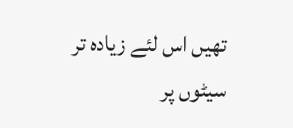تھیں اس لئے زیادہ تر سیٹوں پر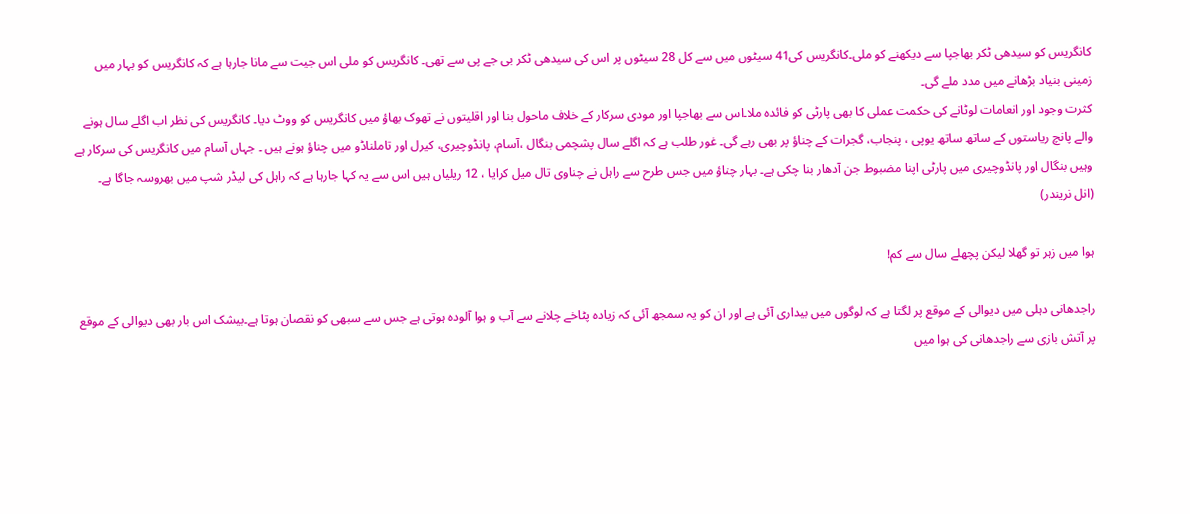کانگریس کو سیدھی ٹکر بھاجپا سے دیکھنے کو ملی۔کانگریس کی41 سیٹوں میں سے کل 28 سیٹوں پر اس کی سیدھی ٹکر بی جے پی سے تھی۔ کانگریس کو ملی اس جیت سے مانا جارہا ہے کہ کانگریس کو بہار میں زمینی بنیاد بڑھانے میں مدد ملے گی۔
کثرت وجود اور انعامات لوٹانے کی حکمت عملی کا بھی پارٹی کو فائدہ ملا۔اس سے بھاجپا اور مودی سرکار کے خلاف ماحول بنا اور اقلیتوں نے تھوک بھاؤ میں کانگریس کو ووٹ دیا۔ کانگریس کی نظر اب اگلے سال ہونے والے پانچ ریاستوں کے ساتھ ساتھ یوپی ، پنجاب، گجرات کے چناؤ پر بھی رہے گی۔ غور طلب ہے کہ اگلے سال پشچمی بنگال ،آسام، پانڈوچیری، کیرل اور تاملناڈو میں چناؤ ہونے ہیں ۔ جہاں آسام میں کانگریس کی سرکار ہے وہیں بنگال اور پانڈوچیری میں پارٹی اپنا مضبوط جن آدھار بنا چکی ہے۔ بہار چناؤ میں جس طرح سے راہل نے چناوی تال میل کرایا ، 12 ریلیاں ہیں اس سے یہ کہا جارہا ہے کہ راہل کی لیڈر شپ میں بھروسہ جاگا ہے۔
(انل نریندر)

ہوا میں زہر تو گھلا لیکن پچھلے سال سے کم!

راجدھانی دہلی میں دیوالی کے موقع پر لگتا ہے کہ لوگوں میں بیداری آئی ہے اور ان کو یہ سمجھ آئی کہ زیادہ پٹاخے چلانے سے آب و ہوا آلودہ ہوتی ہے جس سے سبھی کو نقصان ہوتا ہے۔بیشک اس بار بھی دیوالی کے موقع پر آتش بازی سے راجدھانی کی ہوا میں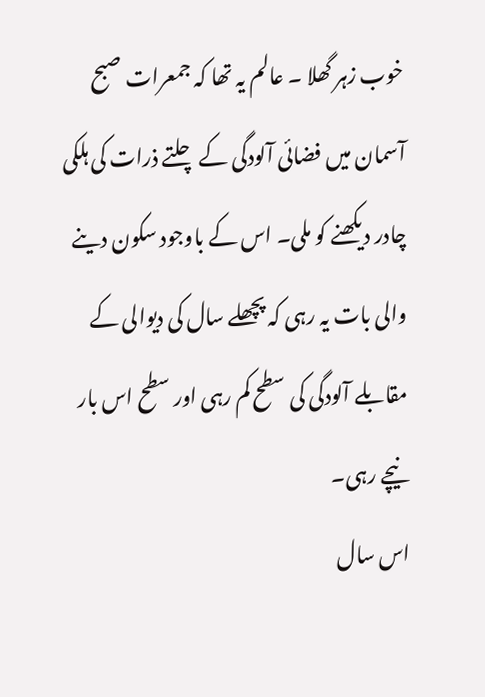خوب زہر گھلا ۔ عالم یہ تھا کہ جمعرات صبح آسمان میں فضائی آلودگی کے چلتے ذرات کی ہلکی چادر دیکھنے کو ملی۔ اس کے باوجود سکون دینے والی بات یہ رہی کہ پچھلے سال کی دیوالی کے مقابلے آلودگی کی سطح کم رہی اور سطح اس بار نیچے رہی۔
اس سال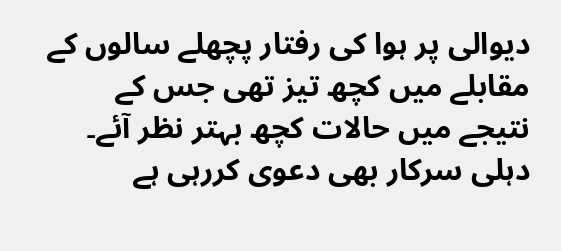دیوالی پر ہوا کی رفتار پچھلے سالوں کے مقابلے میں کچھ تیز تھی جس کے نتیجے میں حالات کچھ بہتر نظر آئے۔ دہلی سرکار بھی دعوی کررہی ہے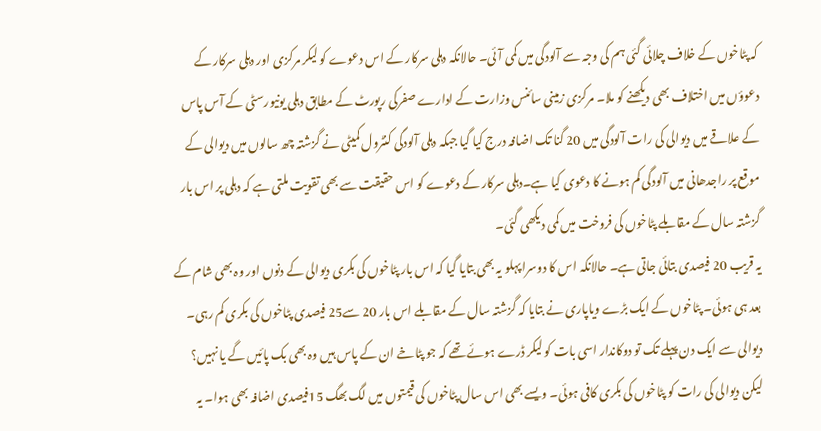کہ پٹاخوں کے خلاف چلائی گئی ہم کی وجہ سے آلودگی میں کمی آئی۔ حالانکہ دہلی سرکار کے اس دعوے کو لیکر مرکزی اور دہلی سرکار کے دعوؤں میں اختلاف بھی دیکھنے کو ملا۔ مرکزی زمینی سائنس وزارت کے ادارے صفرکی رپورٹ کے مطابق دہلی یونیورسٹی کے آس پاس کے علاقے میں دیوالی کی رات آلودگی میں 20 گنا تک اضافہ درج کیا گیا جبکہ دہلی آلودگی کنٹرول کمیٹی نے گزشتہ چھ سالوں میں دیوالی کے موقع پر راجدھانی میں آلودگی کم ہونے کا دعوی کیا ہے۔دہلی سرکار کے دعوے کو اس حقیقت سے بھی تقویت ملتی ہے کہ دہلی پر اس بار گزشتہ سال کے مقابلے پٹاخوں کی فروخت میں کمی دیکھی گئی۔
یہ قریب 20 فیصدی بتائی جاتی ہے۔ حالانکہ اس کا دوسرا پہلو یہ بھی بتایا گیا کہ اس بار پٹاخوں کی بکری دیوالی کے دنوں اور وہ بھی شام کے بعد ہی ہوئی۔ پٹاخوں کے ایک بڑے ویاپاری نے بتایا کہ گزشتہ سال کے مقابلے اس بار 20 سے25 فیصدی پٹاخوں کی بکری کم رہی۔
دیوالی سے ایک دن پہلے تک تو دوکاندار اسی بات کو لیکر ڈرے ہوئے تھے کہ جو پٹاخے ان کے پاس ہیں وہ بھی بک پائیں گے یا نہیں؟ لیکن دیوالی کی رات کو پٹاخوں کی بکری کافی ہوئی۔ ویسے بھی اس سال پٹاخوں کی قیمتوں میں لگ بھگ 15فیصدی اضافہ بھی ہوا۔ یہ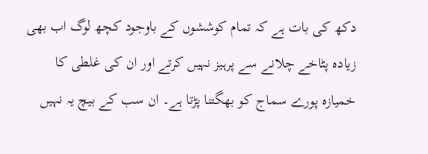دکھ کی بات ہے کہ تمام کوششوں کے باوجود کچھ لوگ اب بھی زیادہ پٹاخے چلانے سے پرہیز نہیں کرتے اور ان کی غلطی کا خمیازہ پورے سماج کو بھگتنا پڑتا ہے۔ ان سب کے بیچ یہ نہیں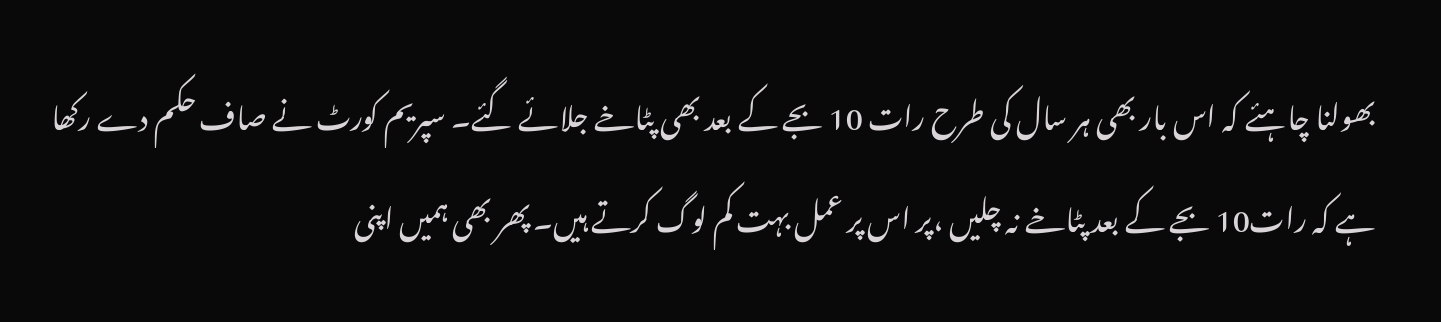بھولنا چاہئے کہ اس بار بھی ہر سال کی طرح رات 10 بجے کے بعد بھی پٹاخے جلائے گئے۔ سپریم کورٹ نے صاف حکم دے رکھا ہے کہ رات10 بجے کے بعد پٹاخے نہ چلیں ،پر اس پر عمل بہت کم لوگ کرتے ہیں۔ پھر بھی ہمیں اپنی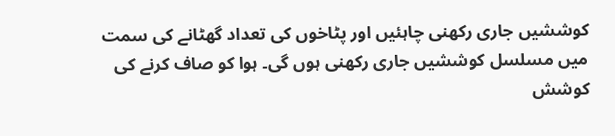کوششیں جاری رکھنی چاہئیں اور پٹاخوں کی تعداد گھٹانے کی سمت میں مسلسل کوششیں جاری رکھنی ہوں گی۔ ہوا کو صاف کرنے کی کوشش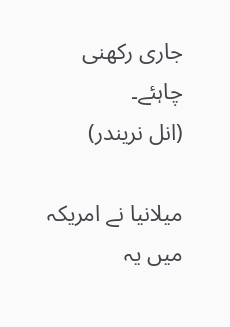جاری رکھنی چاہئے۔
(انل نریندر)

میلانیا نے امریکہ میں یہ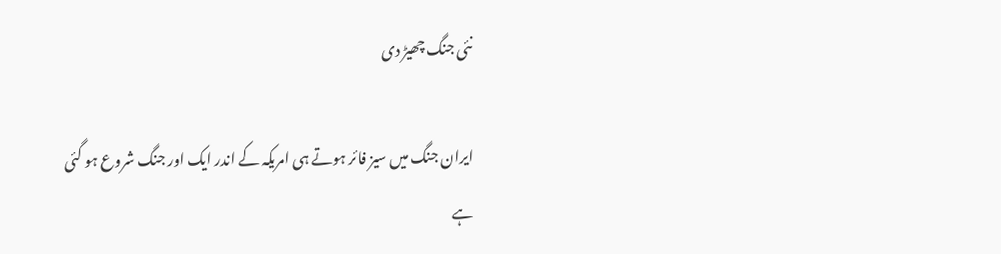نئی جنگ چھیڑ دی

ایران جنگ میں سیز فائر ہوتے ہی امریکہ کے اندر ایک اور جنگ شروع ہو گئی ہے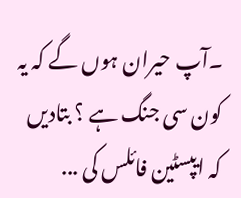۔آپ حیران ہوں گے کہ یہ کون سی جنگ ہے ؟ بتادیں کہ ایپسٹین فائلس کی ...